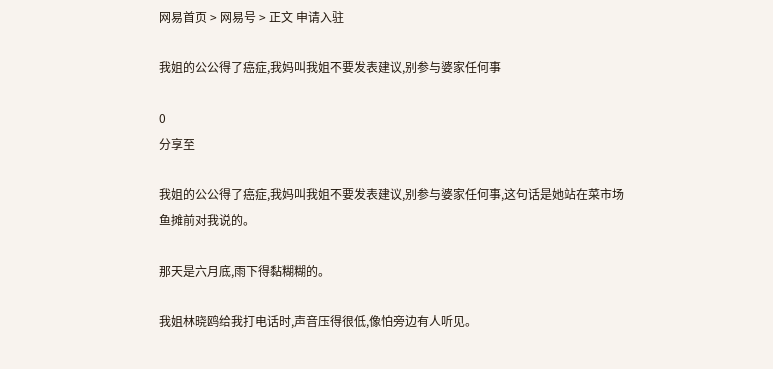网易首页 > 网易号 > 正文 申请入驻

我姐的公公得了癌症,我妈叫我姐不要发表建议,别参与婆家任何事

0
分享至

我姐的公公得了癌症,我妈叫我姐不要发表建议,别参与婆家任何事,这句话是她站在菜市场鱼摊前对我说的。

那天是六月底,雨下得黏糊糊的。

我姐林晓鸥给我打电话时,声音压得很低,像怕旁边有人听见。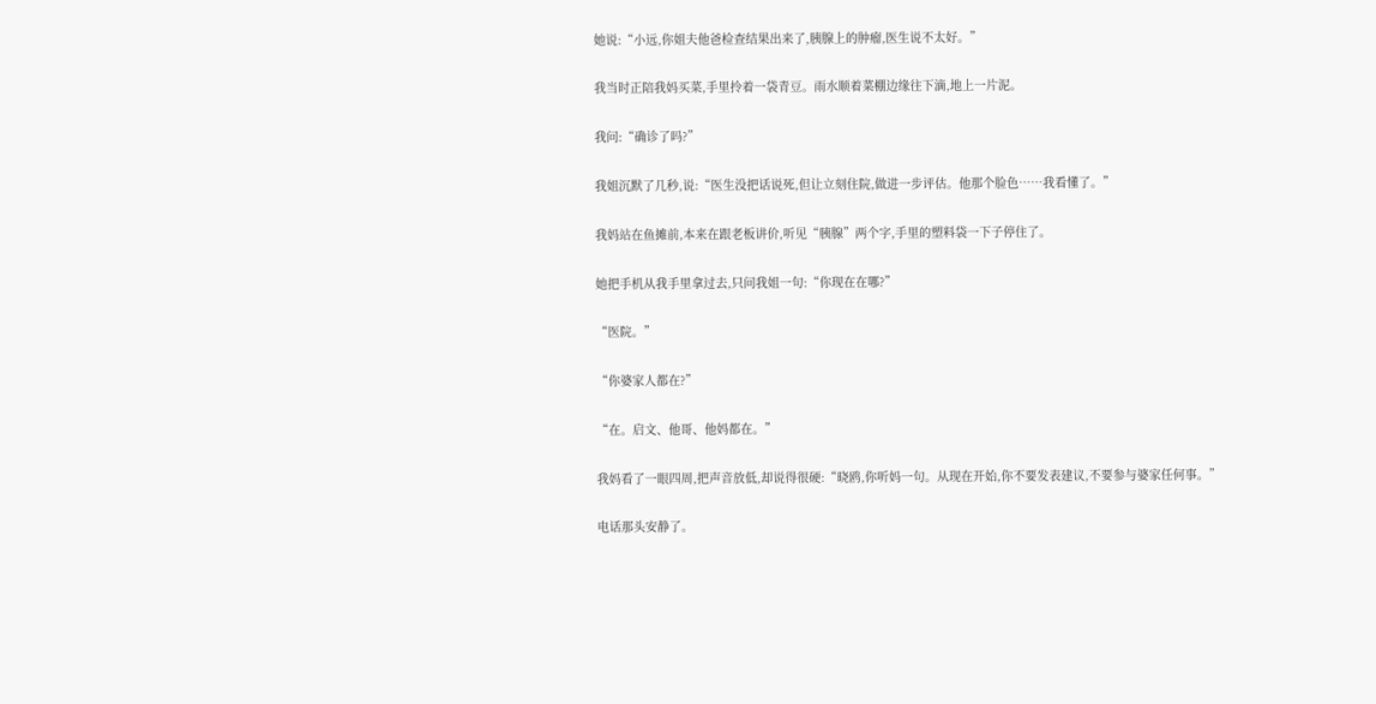她说:“小远,你姐夫他爸检查结果出来了,胰腺上的肿瘤,医生说不太好。”

我当时正陪我妈买菜,手里拎着一袋青豆。雨水顺着菜棚边缘往下滴,地上一片泥。

我问:“确诊了吗?”

我姐沉默了几秒,说:“医生没把话说死,但让立刻住院,做进一步评估。他那个脸色……我看懂了。”

我妈站在鱼摊前,本来在跟老板讲价,听见“胰腺”两个字,手里的塑料袋一下子停住了。

她把手机从我手里拿过去,只问我姐一句:“你现在在哪?”

“医院。”

“你婆家人都在?”

“在。启文、他哥、他妈都在。”

我妈看了一眼四周,把声音放低,却说得很硬:“晓鸥,你听妈一句。从现在开始,你不要发表建议,不要参与婆家任何事。”

电话那头安静了。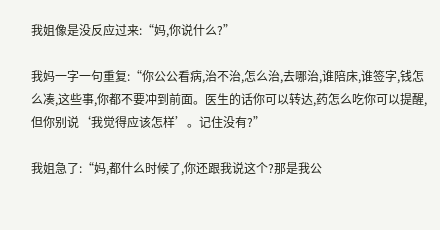我姐像是没反应过来:“妈,你说什么?”

我妈一字一句重复:“你公公看病,治不治,怎么治,去哪治,谁陪床,谁签字,钱怎么凑,这些事,你都不要冲到前面。医生的话你可以转达,药怎么吃你可以提醒,但你别说‘我觉得应该怎样’。记住没有?”

我姐急了:“妈,都什么时候了,你还跟我说这个?那是我公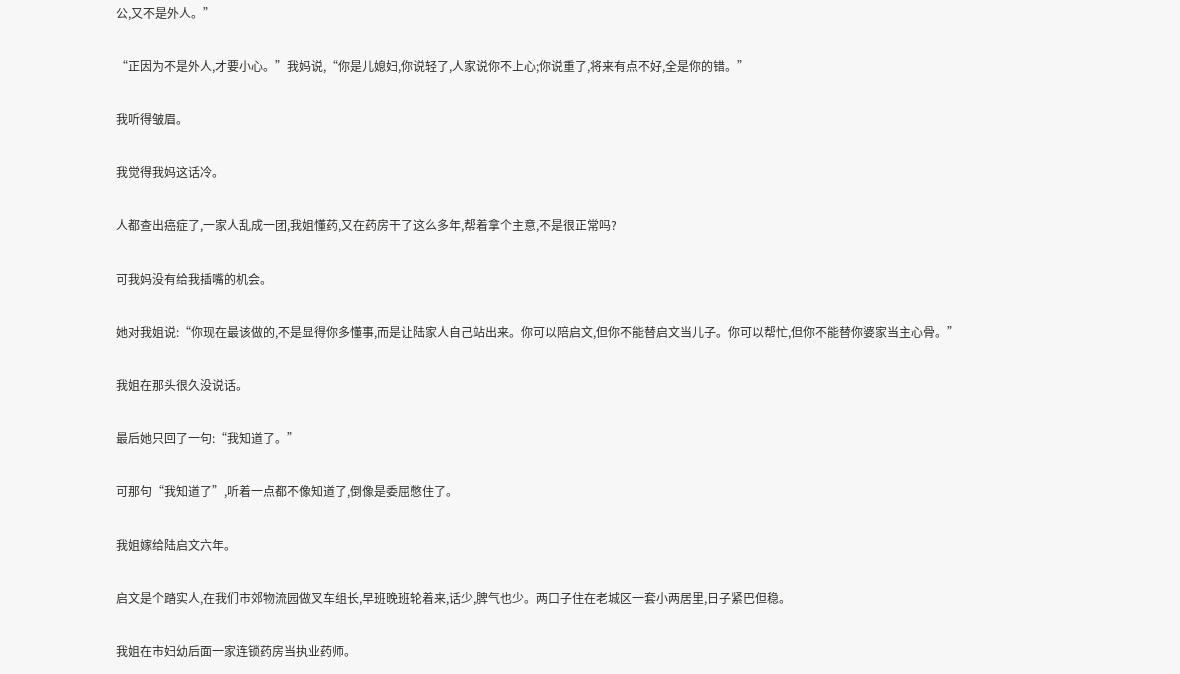公,又不是外人。”

“正因为不是外人,才要小心。”我妈说,“你是儿媳妇,你说轻了,人家说你不上心;你说重了,将来有点不好,全是你的错。”

我听得皱眉。

我觉得我妈这话冷。

人都查出癌症了,一家人乱成一团,我姐懂药,又在药房干了这么多年,帮着拿个主意,不是很正常吗?

可我妈没有给我插嘴的机会。

她对我姐说:“你现在最该做的,不是显得你多懂事,而是让陆家人自己站出来。你可以陪启文,但你不能替启文当儿子。你可以帮忙,但你不能替你婆家当主心骨。”

我姐在那头很久没说话。

最后她只回了一句:“我知道了。”

可那句“我知道了”,听着一点都不像知道了,倒像是委屈憋住了。

我姐嫁给陆启文六年。

启文是个踏实人,在我们市郊物流园做叉车组长,早班晚班轮着来,话少,脾气也少。两口子住在老城区一套小两居里,日子紧巴但稳。

我姐在市妇幼后面一家连锁药房当执业药师。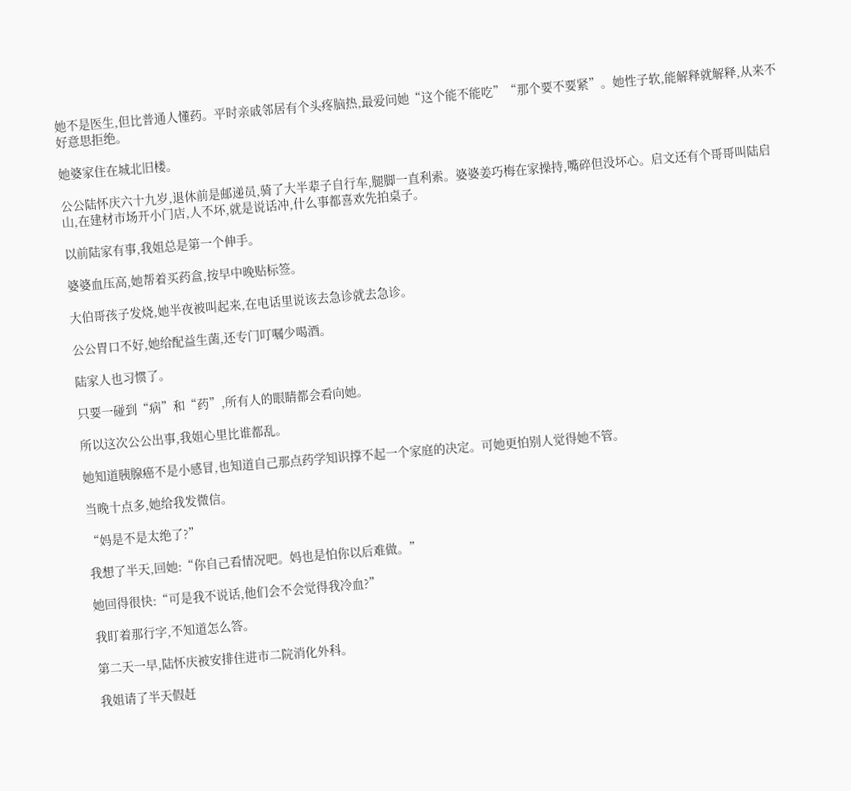她不是医生,但比普通人懂药。平时亲戚邻居有个头疼脑热,最爱问她“这个能不能吃”“那个要不要紧”。她性子软,能解释就解释,从来不好意思拒绝。

她婆家住在城北旧楼。

公公陆怀庆六十九岁,退休前是邮递员,骑了大半辈子自行车,腿脚一直利索。婆婆姜巧梅在家操持,嘴碎但没坏心。启文还有个哥哥叫陆启山,在建材市场开小门店,人不坏,就是说话冲,什么事都喜欢先拍桌子。

以前陆家有事,我姐总是第一个伸手。

婆婆血压高,她帮着买药盒,按早中晚贴标签。

大伯哥孩子发烧,她半夜被叫起来,在电话里说该去急诊就去急诊。

公公胃口不好,她给配益生菌,还专门叮嘱少喝酒。

陆家人也习惯了。

只要一碰到“病”和“药”,所有人的眼睛都会看向她。

所以这次公公出事,我姐心里比谁都乱。

她知道胰腺癌不是小感冒,也知道自己那点药学知识撑不起一个家庭的决定。可她更怕别人觉得她不管。

当晚十点多,她给我发微信。

“妈是不是太绝了?”

我想了半天,回她:“你自己看情况吧。妈也是怕你以后难做。”

她回得很快:“可是我不说话,他们会不会觉得我冷血?”

我盯着那行字,不知道怎么答。

第二天一早,陆怀庆被安排住进市二院消化外科。

我姐请了半天假赶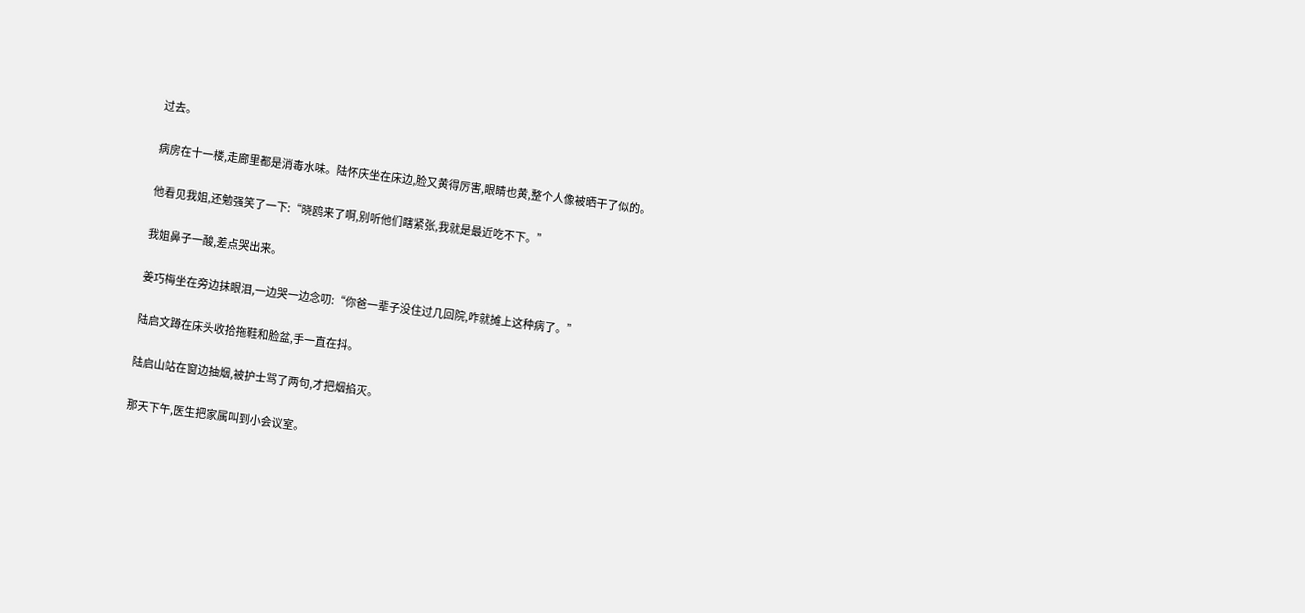过去。

病房在十一楼,走廊里都是消毒水味。陆怀庆坐在床边,脸又黄得厉害,眼睛也黄,整个人像被晒干了似的。

他看见我姐,还勉强笑了一下:“晓鸥来了啊,别听他们瞎紧张,我就是最近吃不下。”

我姐鼻子一酸,差点哭出来。

姜巧梅坐在旁边抹眼泪,一边哭一边念叨:“你爸一辈子没住过几回院,咋就摊上这种病了。”

陆启文蹲在床头收拾拖鞋和脸盆,手一直在抖。

陆启山站在窗边抽烟,被护士骂了两句,才把烟掐灭。

那天下午,医生把家属叫到小会议室。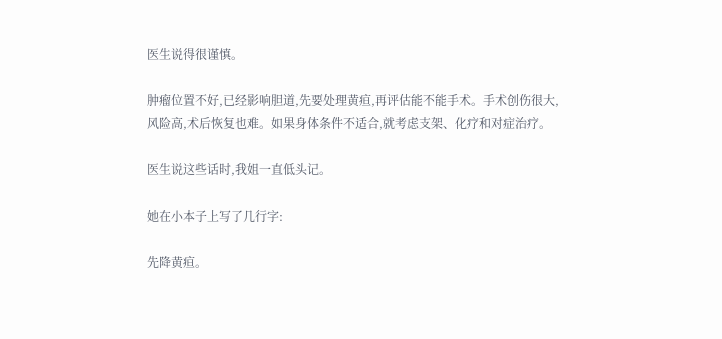医生说得很谨慎。

肿瘤位置不好,已经影响胆道,先要处理黄疸,再评估能不能手术。手术创伤很大,风险高,术后恢复也难。如果身体条件不适合,就考虑支架、化疗和对症治疗。

医生说这些话时,我姐一直低头记。

她在小本子上写了几行字:

先降黄疸。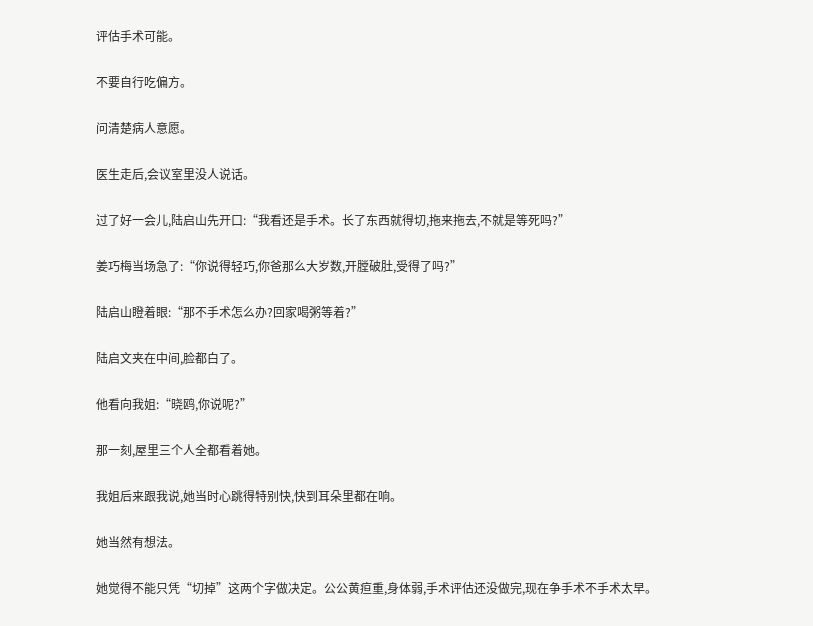评估手术可能。

不要自行吃偏方。

问清楚病人意愿。

医生走后,会议室里没人说话。

过了好一会儿,陆启山先开口:“我看还是手术。长了东西就得切,拖来拖去,不就是等死吗?”

姜巧梅当场急了:“你说得轻巧,你爸那么大岁数,开膛破肚,受得了吗?”

陆启山瞪着眼:“那不手术怎么办?回家喝粥等着?”

陆启文夹在中间,脸都白了。

他看向我姐:“晓鸥,你说呢?”

那一刻,屋里三个人全都看着她。

我姐后来跟我说,她当时心跳得特别快,快到耳朵里都在响。

她当然有想法。

她觉得不能只凭“切掉”这两个字做决定。公公黄疸重,身体弱,手术评估还没做完,现在争手术不手术太早。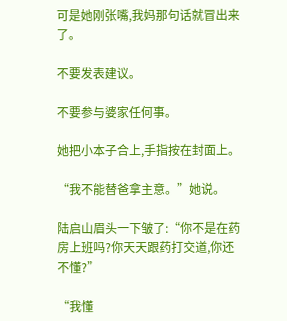可是她刚张嘴,我妈那句话就冒出来了。

不要发表建议。

不要参与婆家任何事。

她把小本子合上,手指按在封面上。

“我不能替爸拿主意。”她说。

陆启山眉头一下皱了:“你不是在药房上班吗?你天天跟药打交道,你还不懂?”

“我懂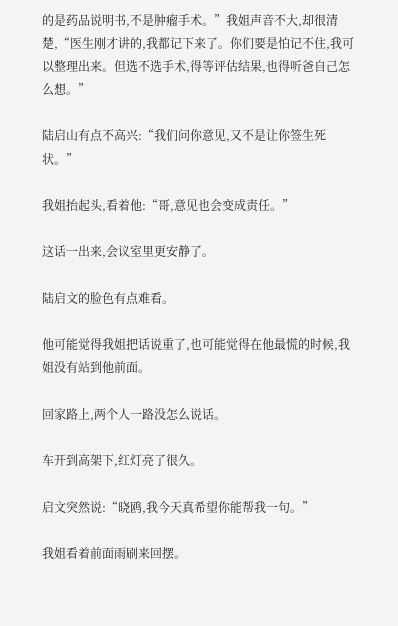的是药品说明书,不是肿瘤手术。”我姐声音不大,却很清楚,“医生刚才讲的,我都记下来了。你们要是怕记不住,我可以整理出来。但选不选手术,得等评估结果,也得听爸自己怎么想。”

陆启山有点不高兴:“我们问你意见,又不是让你签生死状。”

我姐抬起头,看着他:“哥,意见也会变成责任。”

这话一出来,会议室里更安静了。

陆启文的脸色有点难看。

他可能觉得我姐把话说重了,也可能觉得在他最慌的时候,我姐没有站到他前面。

回家路上,两个人一路没怎么说话。

车开到高架下,红灯亮了很久。

启文突然说:“晓鸥,我今天真希望你能帮我一句。”

我姐看着前面雨刷来回摆。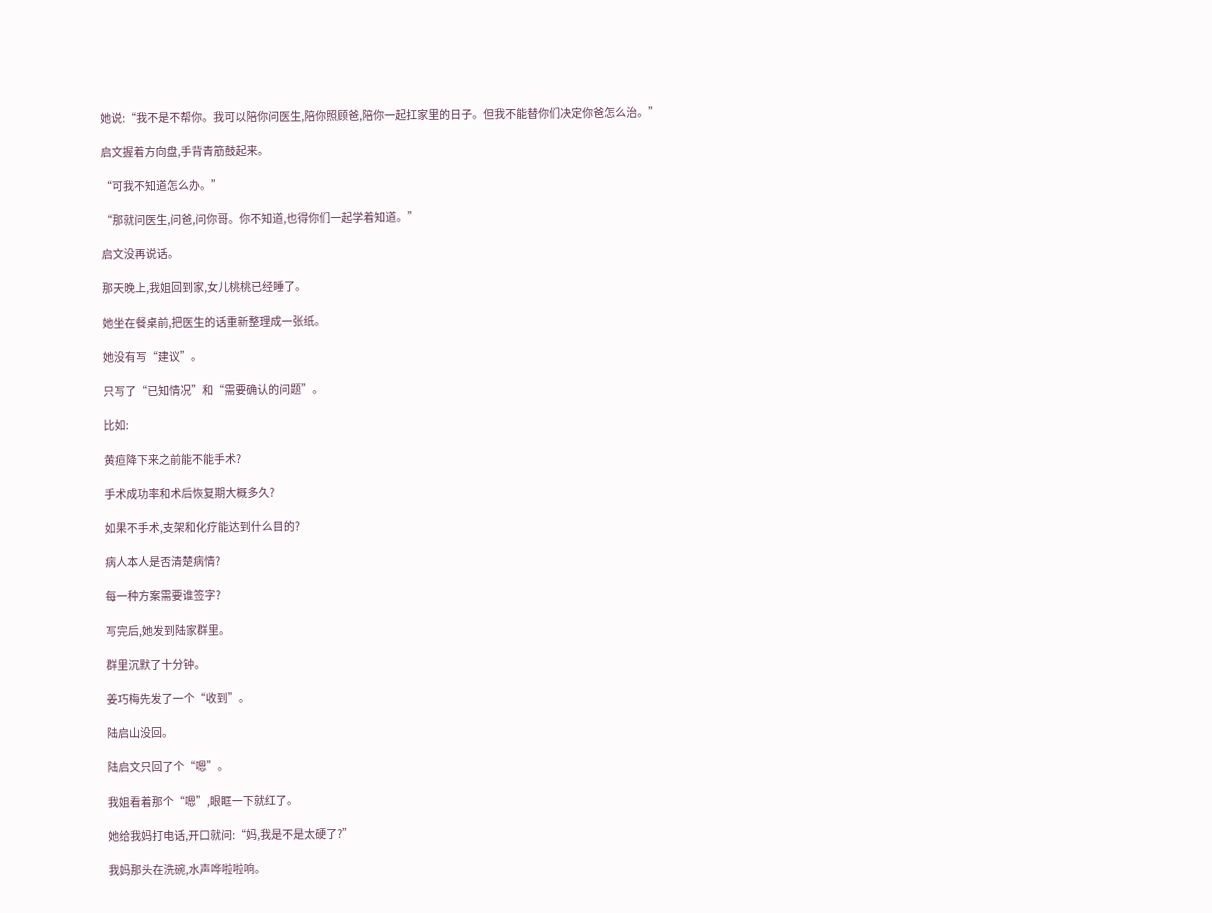她说:“我不是不帮你。我可以陪你问医生,陪你照顾爸,陪你一起扛家里的日子。但我不能替你们决定你爸怎么治。”

启文握着方向盘,手背青筋鼓起来。

“可我不知道怎么办。”

“那就问医生,问爸,问你哥。你不知道,也得你们一起学着知道。”

启文没再说话。

那天晚上,我姐回到家,女儿桃桃已经睡了。

她坐在餐桌前,把医生的话重新整理成一张纸。

她没有写“建议”。

只写了“已知情况”和“需要确认的问题”。

比如:

黄疸降下来之前能不能手术?

手术成功率和术后恢复期大概多久?

如果不手术,支架和化疗能达到什么目的?

病人本人是否清楚病情?

每一种方案需要谁签字?

写完后,她发到陆家群里。

群里沉默了十分钟。

姜巧梅先发了一个“收到”。

陆启山没回。

陆启文只回了个“嗯”。

我姐看着那个“嗯”,眼眶一下就红了。

她给我妈打电话,开口就问:“妈,我是不是太硬了?”

我妈那头在洗碗,水声哗啦啦响。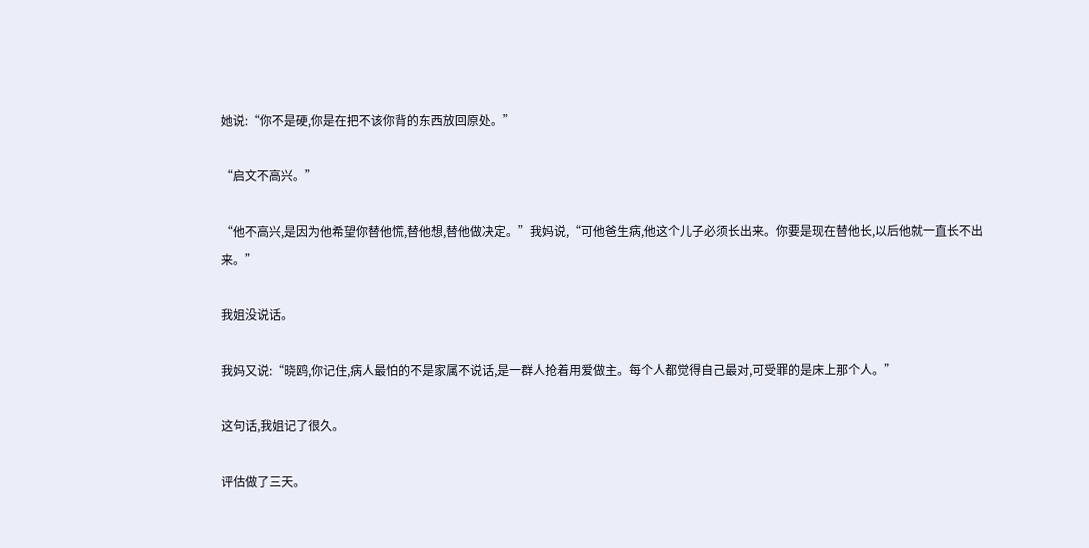她说:“你不是硬,你是在把不该你背的东西放回原处。”

“启文不高兴。”

“他不高兴,是因为他希望你替他慌,替他想,替他做决定。”我妈说,“可他爸生病,他这个儿子必须长出来。你要是现在替他长,以后他就一直长不出来。”

我姐没说话。

我妈又说:“晓鸥,你记住,病人最怕的不是家属不说话,是一群人抢着用爱做主。每个人都觉得自己最对,可受罪的是床上那个人。”

这句话,我姐记了很久。

评估做了三天。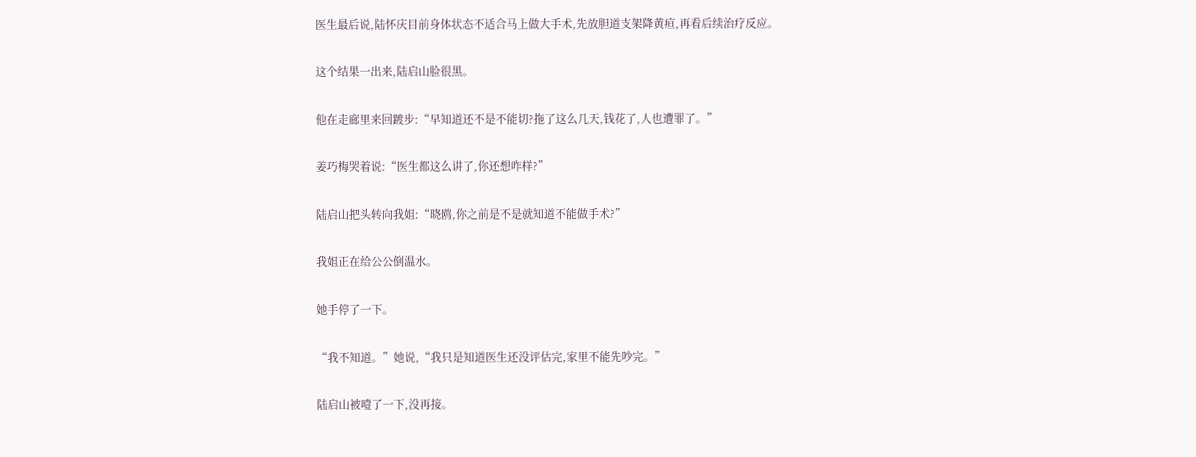医生最后说,陆怀庆目前身体状态不适合马上做大手术,先放胆道支架降黄疸,再看后续治疗反应。

这个结果一出来,陆启山脸很黑。

他在走廊里来回踱步:“早知道还不是不能切?拖了这么几天,钱花了,人也遭罪了。”

姜巧梅哭着说:“医生都这么讲了,你还想咋样?”

陆启山把头转向我姐:“晓鸥,你之前是不是就知道不能做手术?”

我姐正在给公公倒温水。

她手停了一下。

“我不知道。”她说,“我只是知道医生还没评估完,家里不能先吵完。”

陆启山被噎了一下,没再接。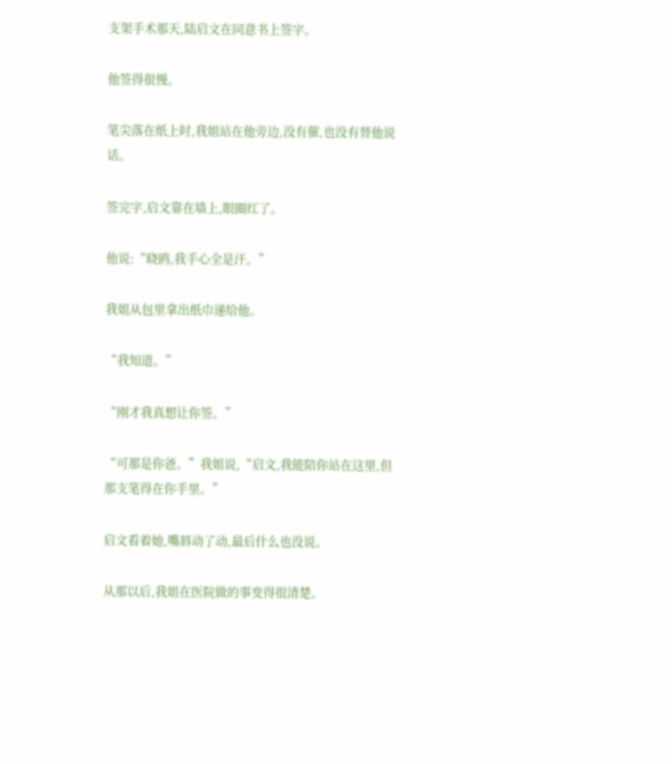支架手术那天,陆启文在同意书上签字。

他签得很慢。

笔尖落在纸上时,我姐站在他旁边,没有催,也没有替他说话。

签完字,启文靠在墙上,眼圈红了。

他说:“晓鸥,我手心全是汗。”

我姐从包里拿出纸巾递给他。

“我知道。”

“刚才我真想让你签。”

“可那是你爸。”我姐说,“启文,我能陪你站在这里,但那支笔得在你手里。”

启文看着她,嘴唇动了动,最后什么也没说。

从那以后,我姐在医院做的事变得很清楚。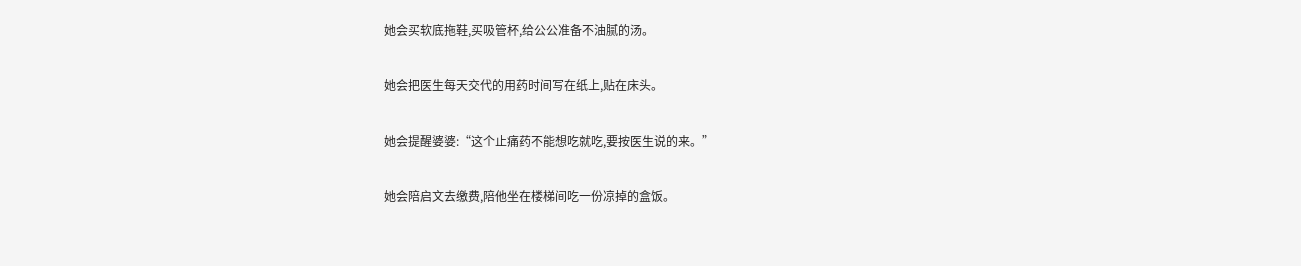她会买软底拖鞋,买吸管杯,给公公准备不油腻的汤。

她会把医生每天交代的用药时间写在纸上,贴在床头。

她会提醒婆婆:“这个止痛药不能想吃就吃,要按医生说的来。”

她会陪启文去缴费,陪他坐在楼梯间吃一份凉掉的盒饭。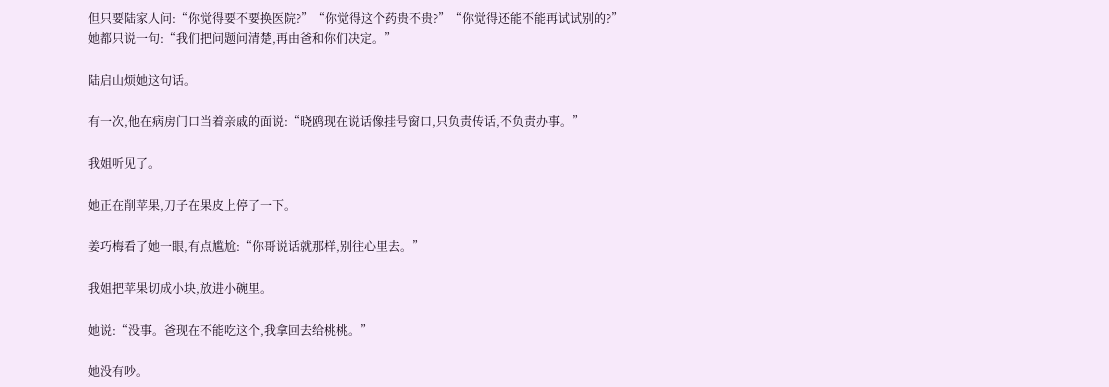但只要陆家人问:“你觉得要不要换医院?”“你觉得这个药贵不贵?”“你觉得还能不能再试试别的?”她都只说一句:“我们把问题问清楚,再由爸和你们决定。”

陆启山烦她这句话。

有一次,他在病房门口当着亲戚的面说:“晓鸥现在说话像挂号窗口,只负责传话,不负责办事。”

我姐听见了。

她正在削苹果,刀子在果皮上停了一下。

姜巧梅看了她一眼,有点尴尬:“你哥说话就那样,别往心里去。”

我姐把苹果切成小块,放进小碗里。

她说:“没事。爸现在不能吃这个,我拿回去给桃桃。”

她没有吵。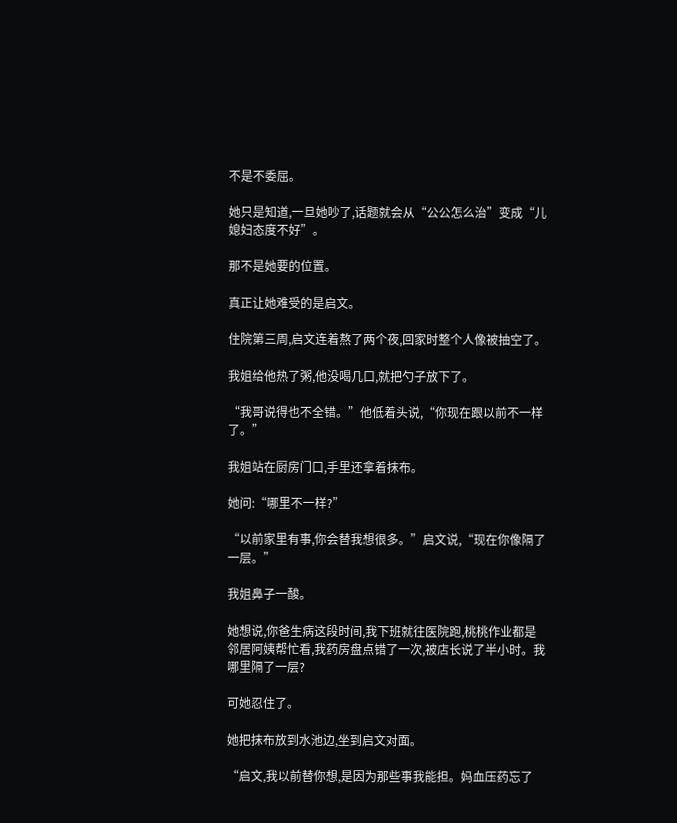不是不委屈。

她只是知道,一旦她吵了,话题就会从“公公怎么治”变成“儿媳妇态度不好”。

那不是她要的位置。

真正让她难受的是启文。

住院第三周,启文连着熬了两个夜,回家时整个人像被抽空了。

我姐给他热了粥,他没喝几口,就把勺子放下了。

“我哥说得也不全错。”他低着头说,“你现在跟以前不一样了。”

我姐站在厨房门口,手里还拿着抹布。

她问:“哪里不一样?”

“以前家里有事,你会替我想很多。”启文说,“现在你像隔了一层。”

我姐鼻子一酸。

她想说,你爸生病这段时间,我下班就往医院跑,桃桃作业都是邻居阿姨帮忙看,我药房盘点错了一次,被店长说了半小时。我哪里隔了一层?

可她忍住了。

她把抹布放到水池边,坐到启文对面。

“启文,我以前替你想,是因为那些事我能担。妈血压药忘了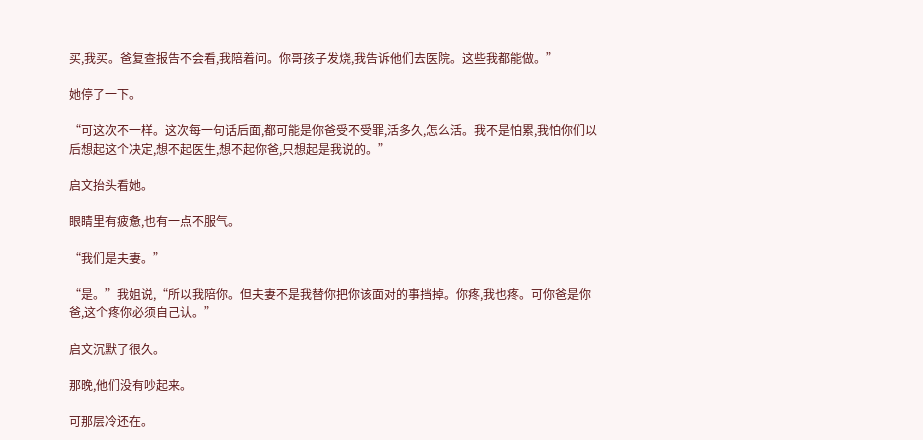买,我买。爸复查报告不会看,我陪着问。你哥孩子发烧,我告诉他们去医院。这些我都能做。”

她停了一下。

“可这次不一样。这次每一句话后面,都可能是你爸受不受罪,活多久,怎么活。我不是怕累,我怕你们以后想起这个决定,想不起医生,想不起你爸,只想起是我说的。”

启文抬头看她。

眼睛里有疲惫,也有一点不服气。

“我们是夫妻。”

“是。”我姐说,“所以我陪你。但夫妻不是我替你把你该面对的事挡掉。你疼,我也疼。可你爸是你爸,这个疼你必须自己认。”

启文沉默了很久。

那晚,他们没有吵起来。

可那层冷还在。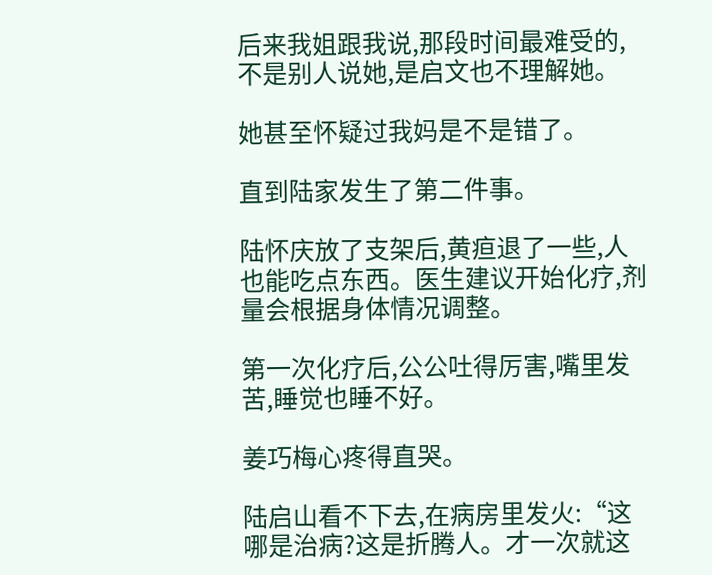后来我姐跟我说,那段时间最难受的,不是别人说她,是启文也不理解她。

她甚至怀疑过我妈是不是错了。

直到陆家发生了第二件事。

陆怀庆放了支架后,黄疸退了一些,人也能吃点东西。医生建议开始化疗,剂量会根据身体情况调整。

第一次化疗后,公公吐得厉害,嘴里发苦,睡觉也睡不好。

姜巧梅心疼得直哭。

陆启山看不下去,在病房里发火:“这哪是治病?这是折腾人。才一次就这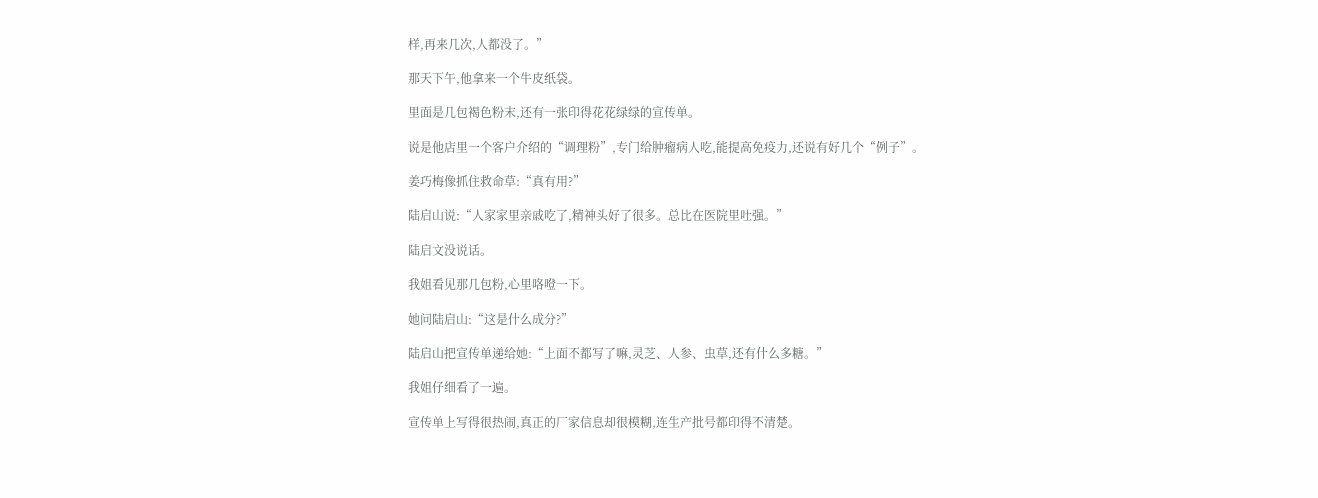样,再来几次,人都没了。”

那天下午,他拿来一个牛皮纸袋。

里面是几包褐色粉末,还有一张印得花花绿绿的宣传单。

说是他店里一个客户介绍的“调理粉”,专门给肿瘤病人吃,能提高免疫力,还说有好几个“例子”。

姜巧梅像抓住救命草:“真有用?”

陆启山说:“人家家里亲戚吃了,精神头好了很多。总比在医院里吐强。”

陆启文没说话。

我姐看见那几包粉,心里咯噔一下。

她问陆启山:“这是什么成分?”

陆启山把宣传单递给她:“上面不都写了嘛,灵芝、人参、虫草,还有什么多糖。”

我姐仔细看了一遍。

宣传单上写得很热闹,真正的厂家信息却很模糊,连生产批号都印得不清楚。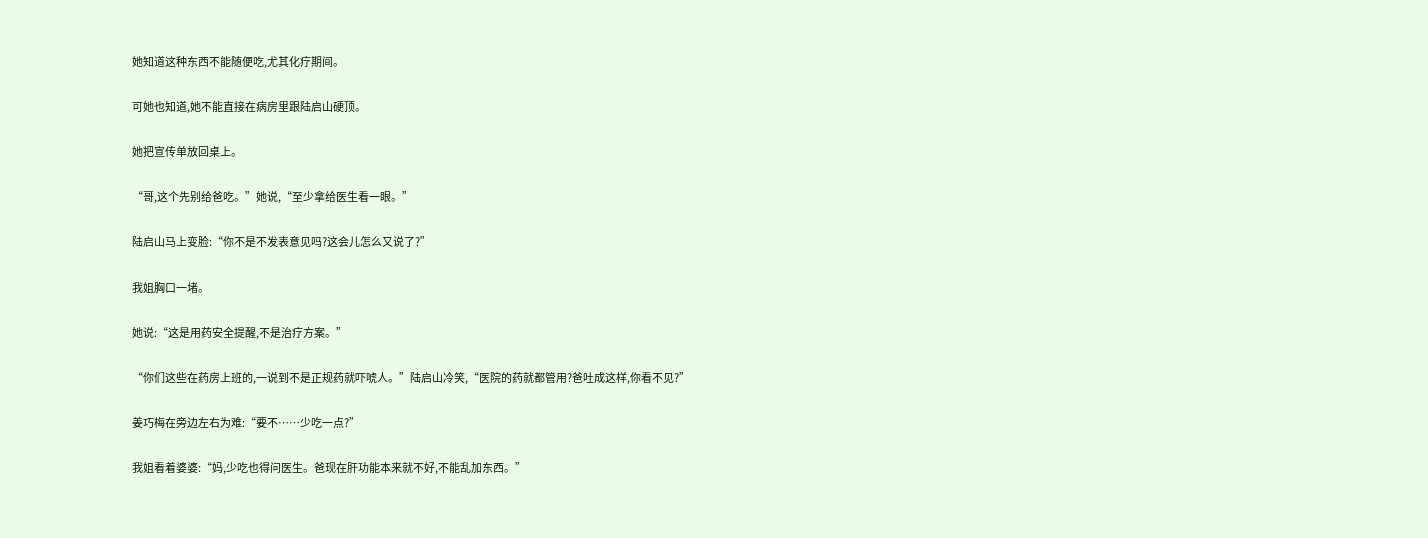她知道这种东西不能随便吃,尤其化疗期间。

可她也知道,她不能直接在病房里跟陆启山硬顶。

她把宣传单放回桌上。

“哥,这个先别给爸吃。”她说,“至少拿给医生看一眼。”

陆启山马上变脸:“你不是不发表意见吗?这会儿怎么又说了?”

我姐胸口一堵。

她说:“这是用药安全提醒,不是治疗方案。”

“你们这些在药房上班的,一说到不是正规药就吓唬人。”陆启山冷笑,“医院的药就都管用?爸吐成这样,你看不见?”

姜巧梅在旁边左右为难:“要不……少吃一点?”

我姐看着婆婆:“妈,少吃也得问医生。爸现在肝功能本来就不好,不能乱加东西。”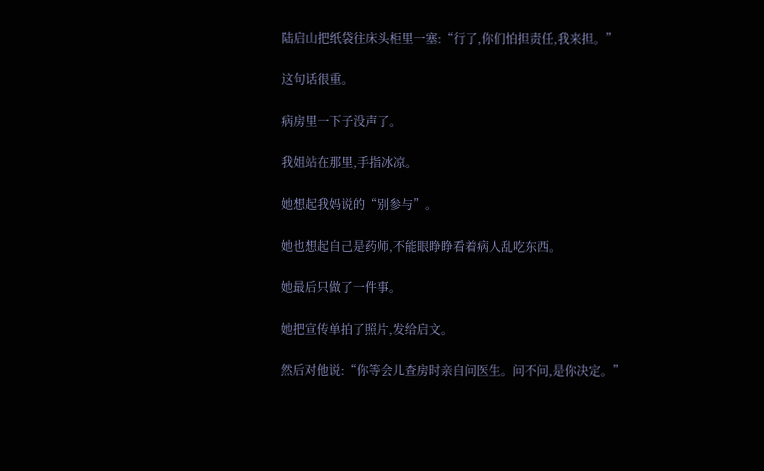陆启山把纸袋往床头柜里一塞:“行了,你们怕担责任,我来担。”

这句话很重。

病房里一下子没声了。

我姐站在那里,手指冰凉。

她想起我妈说的“别参与”。

她也想起自己是药师,不能眼睁睁看着病人乱吃东西。

她最后只做了一件事。

她把宣传单拍了照片,发给启文。

然后对他说:“你等会儿查房时亲自问医生。问不问,是你决定。”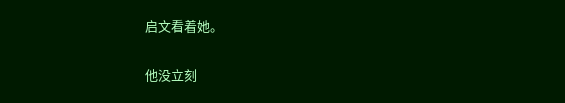启文看着她。

他没立刻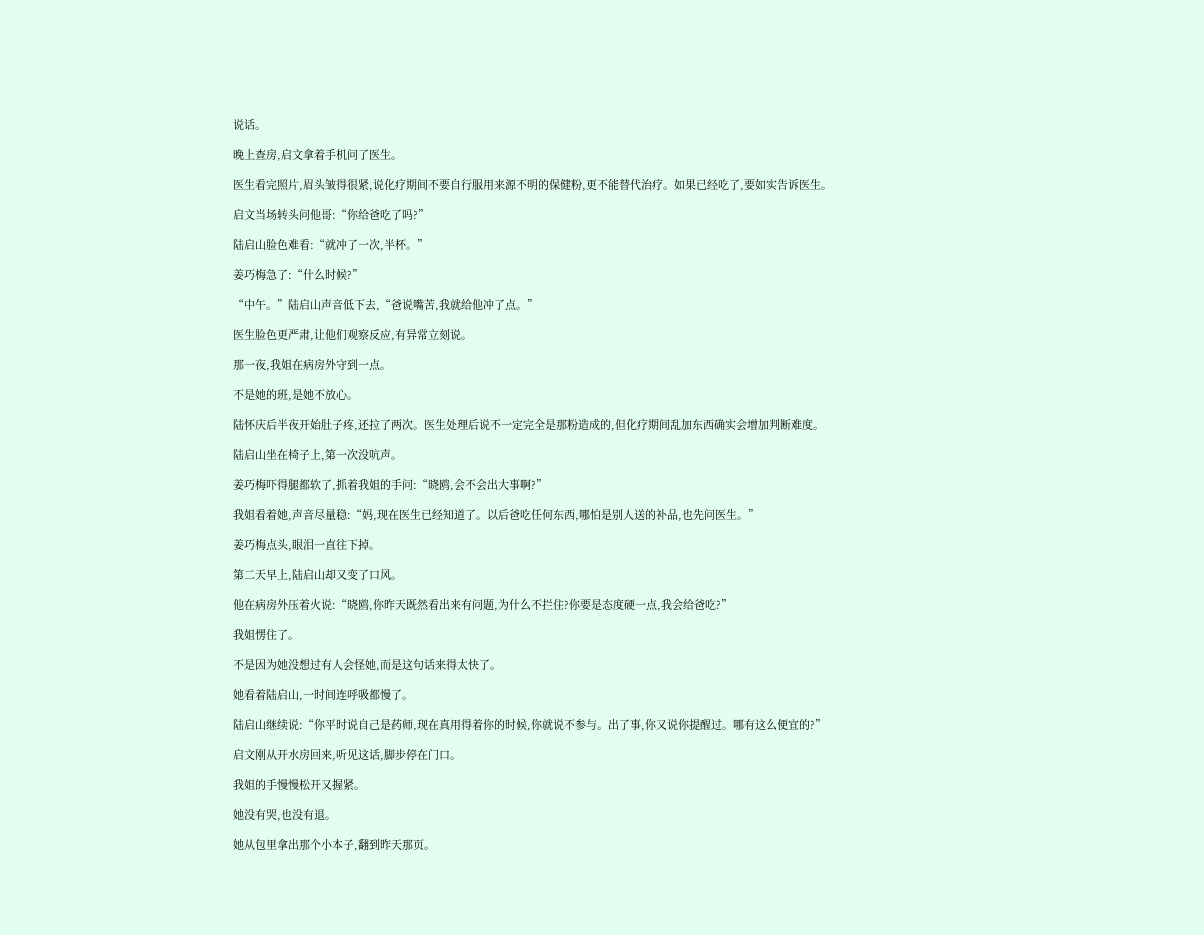说话。

晚上查房,启文拿着手机问了医生。

医生看完照片,眉头皱得很紧,说化疗期间不要自行服用来源不明的保健粉,更不能替代治疗。如果已经吃了,要如实告诉医生。

启文当场转头问他哥:“你给爸吃了吗?”

陆启山脸色难看:“就冲了一次,半杯。”

姜巧梅急了:“什么时候?”

“中午。”陆启山声音低下去,“爸说嘴苦,我就给他冲了点。”

医生脸色更严肃,让他们观察反应,有异常立刻说。

那一夜,我姐在病房外守到一点。

不是她的班,是她不放心。

陆怀庆后半夜开始肚子疼,还拉了两次。医生处理后说不一定完全是那粉造成的,但化疗期间乱加东西确实会增加判断难度。

陆启山坐在椅子上,第一次没吭声。

姜巧梅吓得腿都软了,抓着我姐的手问:“晓鸥,会不会出大事啊?”

我姐看着她,声音尽量稳:“妈,现在医生已经知道了。以后爸吃任何东西,哪怕是别人送的补品,也先问医生。”

姜巧梅点头,眼泪一直往下掉。

第二天早上,陆启山却又变了口风。

他在病房外压着火说:“晓鸥,你昨天既然看出来有问题,为什么不拦住?你要是态度硬一点,我会给爸吃?”

我姐愣住了。

不是因为她没想过有人会怪她,而是这句话来得太快了。

她看着陆启山,一时间连呼吸都慢了。

陆启山继续说:“你平时说自己是药师,现在真用得着你的时候,你就说不参与。出了事,你又说你提醒过。哪有这么便宜的?”

启文刚从开水房回来,听见这话,脚步停在门口。

我姐的手慢慢松开又握紧。

她没有哭,也没有退。

她从包里拿出那个小本子,翻到昨天那页。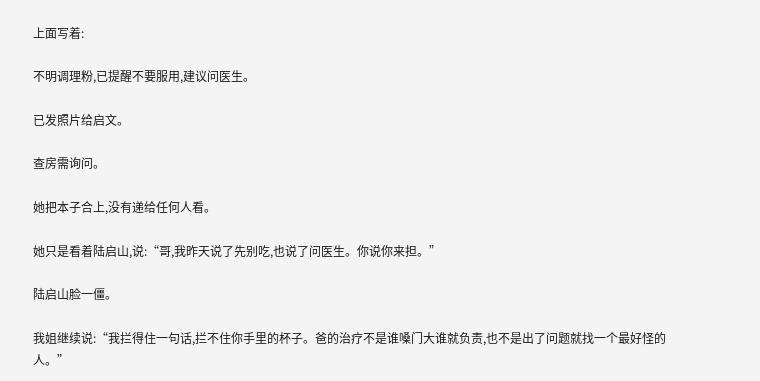上面写着:

不明调理粉,已提醒不要服用,建议问医生。

已发照片给启文。

查房需询问。

她把本子合上,没有递给任何人看。

她只是看着陆启山,说:“哥,我昨天说了先别吃,也说了问医生。你说你来担。”

陆启山脸一僵。

我姐继续说:“我拦得住一句话,拦不住你手里的杯子。爸的治疗不是谁嗓门大谁就负责,也不是出了问题就找一个最好怪的人。”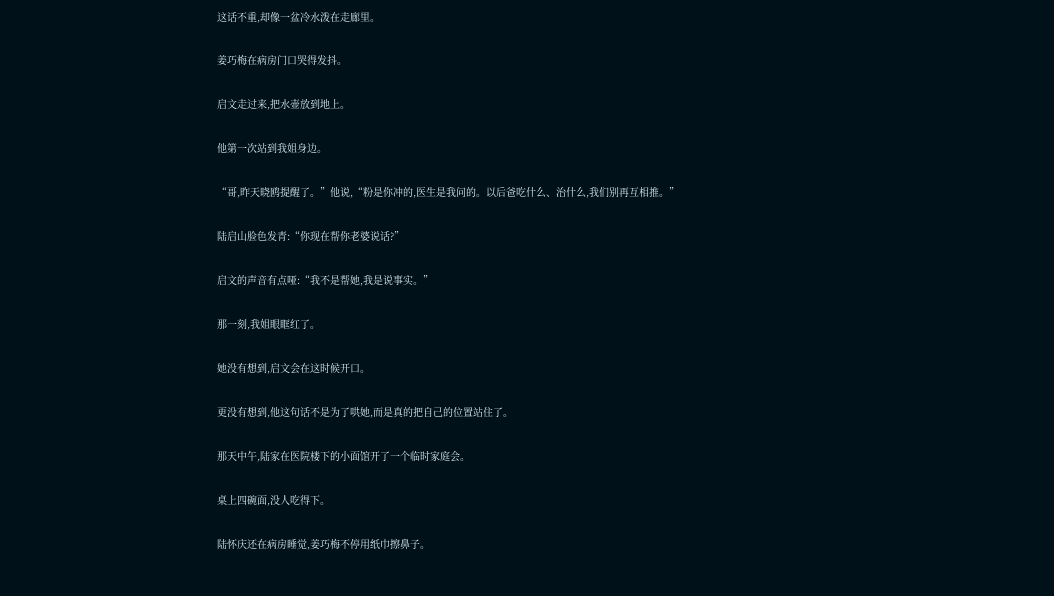这话不重,却像一盆冷水泼在走廊里。

姜巧梅在病房门口哭得发抖。

启文走过来,把水壶放到地上。

他第一次站到我姐身边。

“哥,昨天晓鸥提醒了。”他说,“粉是你冲的,医生是我问的。以后爸吃什么、治什么,我们别再互相推。”

陆启山脸色发青:“你现在帮你老婆说话?”

启文的声音有点哑:“我不是帮她,我是说事实。”

那一刻,我姐眼眶红了。

她没有想到,启文会在这时候开口。

更没有想到,他这句话不是为了哄她,而是真的把自己的位置站住了。

那天中午,陆家在医院楼下的小面馆开了一个临时家庭会。

桌上四碗面,没人吃得下。

陆怀庆还在病房睡觉,姜巧梅不停用纸巾擦鼻子。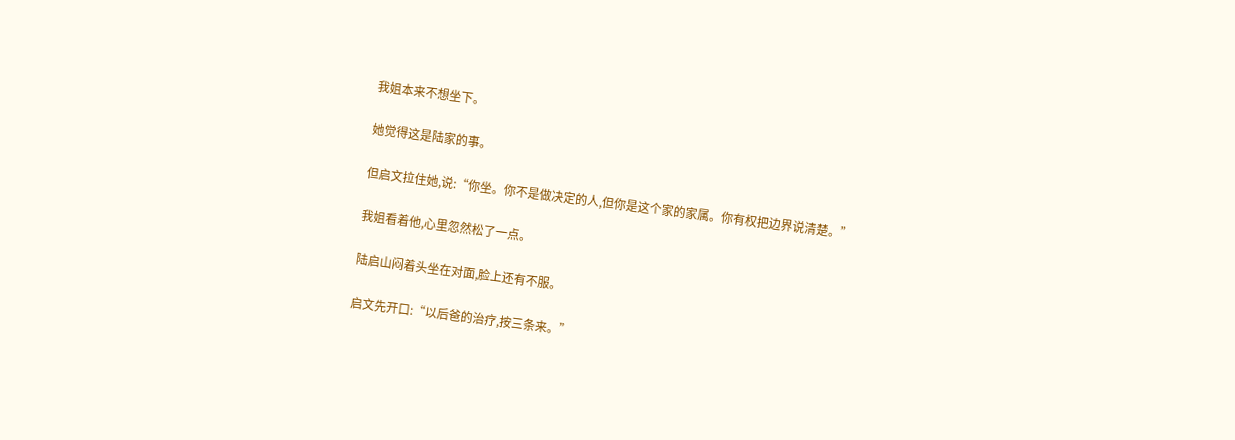我姐本来不想坐下。

她觉得这是陆家的事。

但启文拉住她,说:“你坐。你不是做决定的人,但你是这个家的家属。你有权把边界说清楚。”

我姐看着他,心里忽然松了一点。

陆启山闷着头坐在对面,脸上还有不服。

启文先开口:“以后爸的治疗,按三条来。”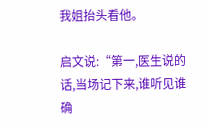我姐抬头看他。

启文说:“第一,医生说的话,当场记下来,谁听见谁确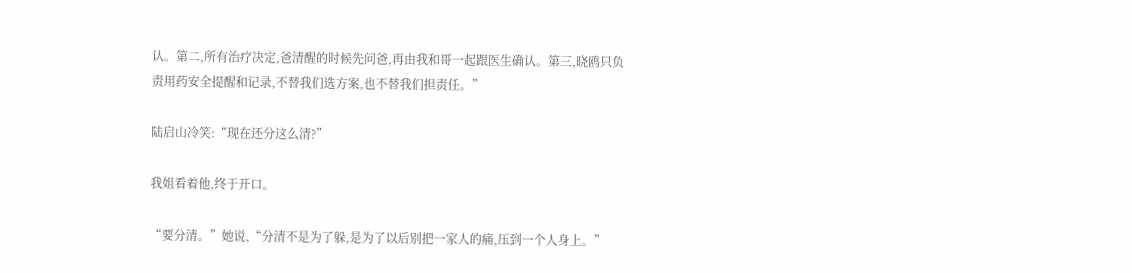认。第二,所有治疗决定,爸清醒的时候先问爸,再由我和哥一起跟医生确认。第三,晓鸥只负责用药安全提醒和记录,不替我们选方案,也不替我们担责任。”

陆启山冷笑:“现在还分这么清?”

我姐看着他,终于开口。

“要分清。”她说,“分清不是为了躲,是为了以后别把一家人的痛,压到一个人身上。”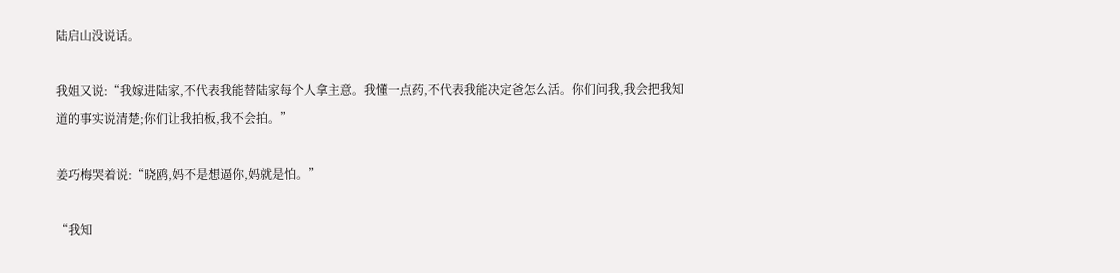陆启山没说话。

我姐又说:“我嫁进陆家,不代表我能替陆家每个人拿主意。我懂一点药,不代表我能决定爸怎么活。你们问我,我会把我知道的事实说清楚;你们让我拍板,我不会拍。”

姜巧梅哭着说:“晓鸥,妈不是想逼你,妈就是怕。”

“我知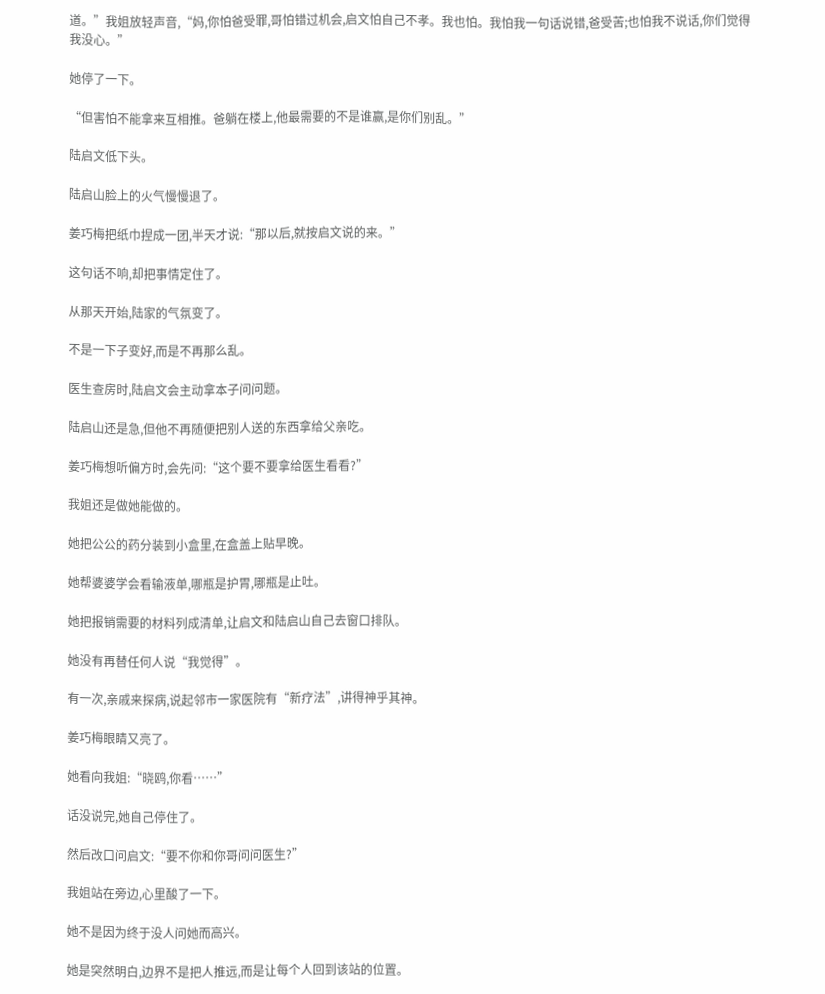道。”我姐放轻声音,“妈,你怕爸受罪,哥怕错过机会,启文怕自己不孝。我也怕。我怕我一句话说错,爸受苦;也怕我不说话,你们觉得我没心。”

她停了一下。

“但害怕不能拿来互相推。爸躺在楼上,他最需要的不是谁赢,是你们别乱。”

陆启文低下头。

陆启山脸上的火气慢慢退了。

姜巧梅把纸巾捏成一团,半天才说:“那以后,就按启文说的来。”

这句话不响,却把事情定住了。

从那天开始,陆家的气氛变了。

不是一下子变好,而是不再那么乱。

医生查房时,陆启文会主动拿本子问问题。

陆启山还是急,但他不再随便把别人送的东西拿给父亲吃。

姜巧梅想听偏方时,会先问:“这个要不要拿给医生看看?”

我姐还是做她能做的。

她把公公的药分装到小盒里,在盒盖上贴早晚。

她帮婆婆学会看输液单,哪瓶是护胃,哪瓶是止吐。

她把报销需要的材料列成清单,让启文和陆启山自己去窗口排队。

她没有再替任何人说“我觉得”。

有一次,亲戚来探病,说起邻市一家医院有“新疗法”,讲得神乎其神。

姜巧梅眼睛又亮了。

她看向我姐:“晓鸥,你看……”

话没说完,她自己停住了。

然后改口问启文:“要不你和你哥问问医生?”

我姐站在旁边,心里酸了一下。

她不是因为终于没人问她而高兴。

她是突然明白,边界不是把人推远,而是让每个人回到该站的位置。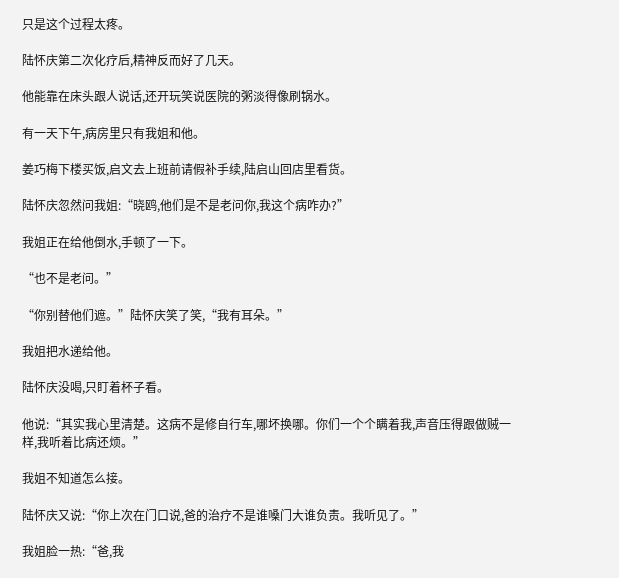只是这个过程太疼。

陆怀庆第二次化疗后,精神反而好了几天。

他能靠在床头跟人说话,还开玩笑说医院的粥淡得像刷锅水。

有一天下午,病房里只有我姐和他。

姜巧梅下楼买饭,启文去上班前请假补手续,陆启山回店里看货。

陆怀庆忽然问我姐:“晓鸥,他们是不是老问你,我这个病咋办?”

我姐正在给他倒水,手顿了一下。

“也不是老问。”

“你别替他们遮。”陆怀庆笑了笑,“我有耳朵。”

我姐把水递给他。

陆怀庆没喝,只盯着杯子看。

他说:“其实我心里清楚。这病不是修自行车,哪坏换哪。你们一个个瞒着我,声音压得跟做贼一样,我听着比病还烦。”

我姐不知道怎么接。

陆怀庆又说:“你上次在门口说,爸的治疗不是谁嗓门大谁负责。我听见了。”

我姐脸一热:“爸,我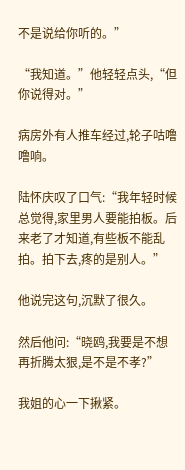不是说给你听的。”

“我知道。”他轻轻点头,“但你说得对。”

病房外有人推车经过,轮子咕噜噜响。

陆怀庆叹了口气:“我年轻时候总觉得,家里男人要能拍板。后来老了才知道,有些板不能乱拍。拍下去,疼的是别人。”

他说完这句,沉默了很久。

然后他问:“晓鸥,我要是不想再折腾太狠,是不是不孝?”

我姐的心一下揪紧。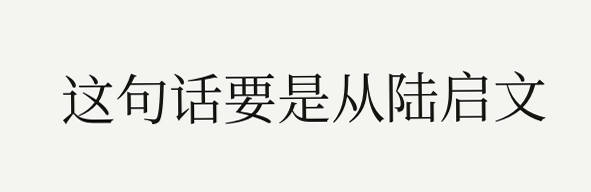这句话要是从陆启文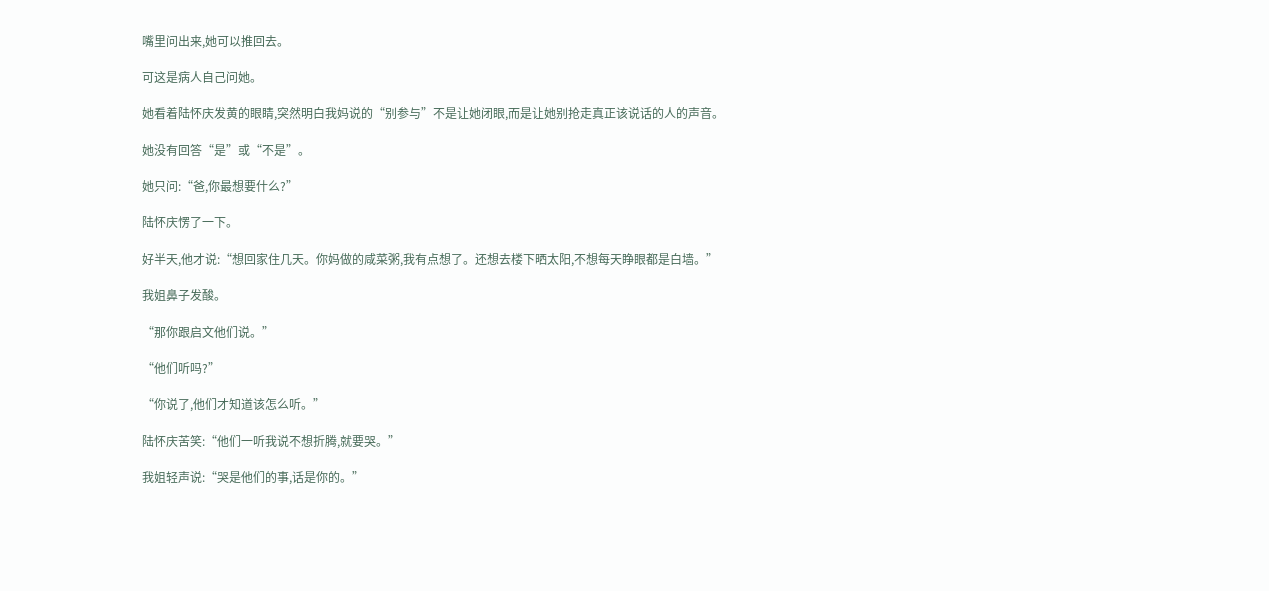嘴里问出来,她可以推回去。

可这是病人自己问她。

她看着陆怀庆发黄的眼睛,突然明白我妈说的“别参与”不是让她闭眼,而是让她别抢走真正该说话的人的声音。

她没有回答“是”或“不是”。

她只问:“爸,你最想要什么?”

陆怀庆愣了一下。

好半天,他才说:“想回家住几天。你妈做的咸菜粥,我有点想了。还想去楼下晒太阳,不想每天睁眼都是白墙。”

我姐鼻子发酸。

“那你跟启文他们说。”

“他们听吗?”

“你说了,他们才知道该怎么听。”

陆怀庆苦笑:“他们一听我说不想折腾,就要哭。”

我姐轻声说:“哭是他们的事,话是你的。”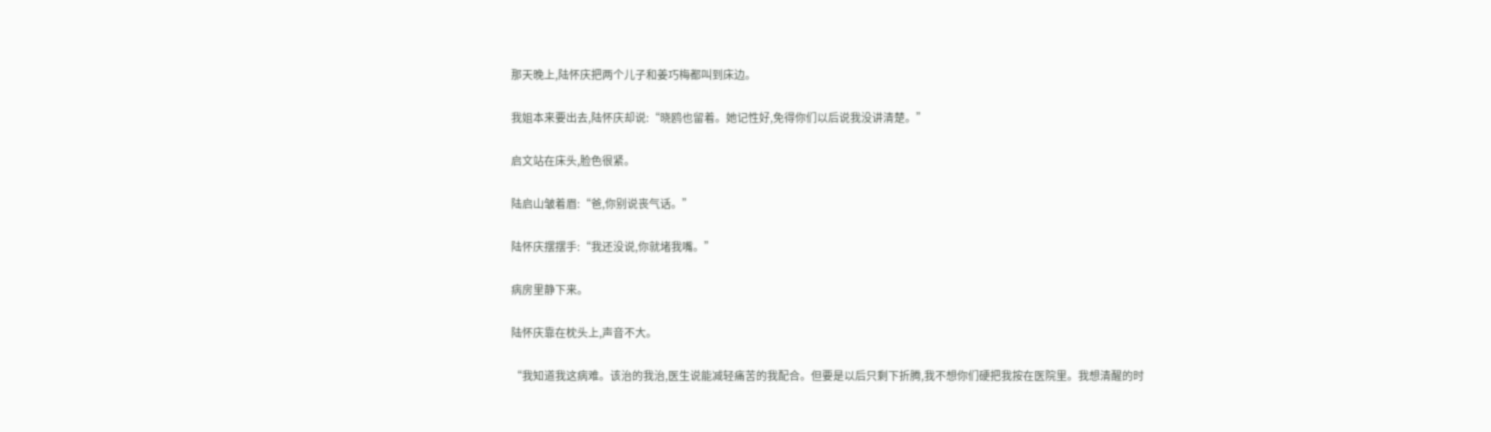那天晚上,陆怀庆把两个儿子和姜巧梅都叫到床边。

我姐本来要出去,陆怀庆却说:“晓鸥也留着。她记性好,免得你们以后说我没讲清楚。”

启文站在床头,脸色很紧。

陆启山皱着眉:“爸,你别说丧气话。”

陆怀庆摆摆手:“我还没说,你就堵我嘴。”

病房里静下来。

陆怀庆靠在枕头上,声音不大。

“我知道我这病难。该治的我治,医生说能减轻痛苦的我配合。但要是以后只剩下折腾,我不想你们硬把我按在医院里。我想清醒的时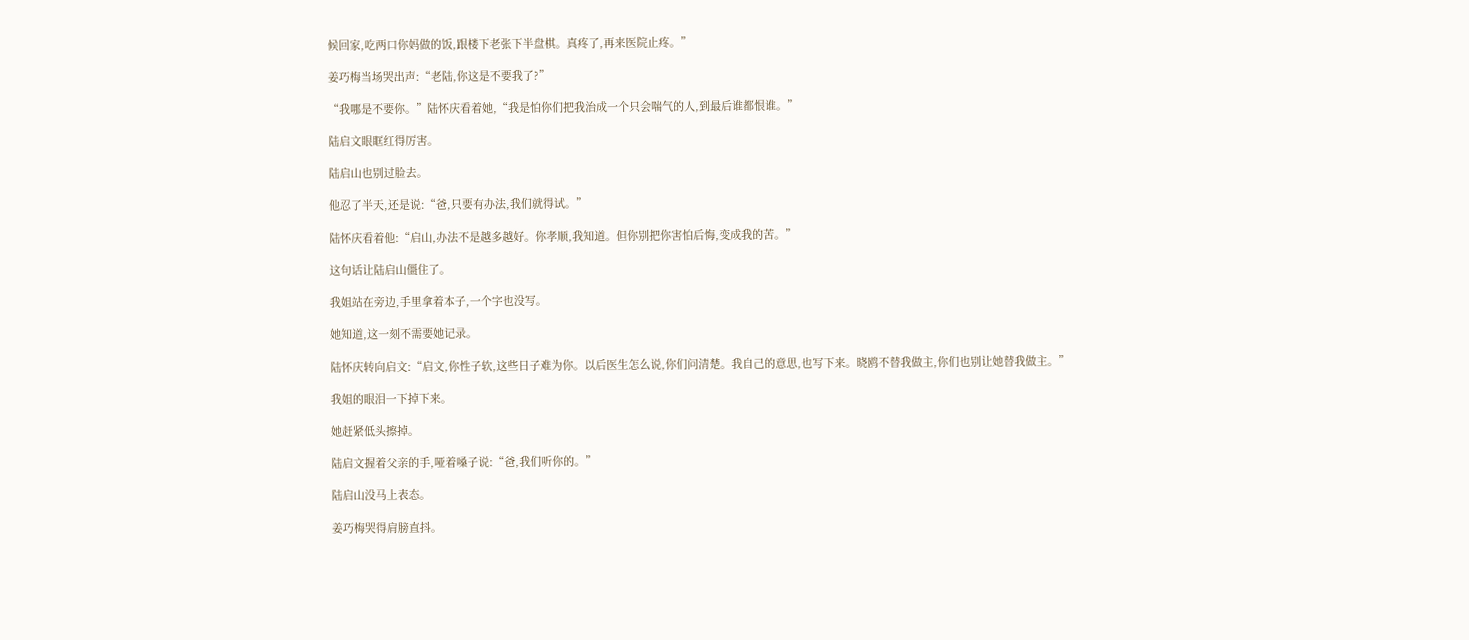候回家,吃两口你妈做的饭,跟楼下老张下半盘棋。真疼了,再来医院止疼。”

姜巧梅当场哭出声:“老陆,你这是不要我了?”

“我哪是不要你。”陆怀庆看着她,“我是怕你们把我治成一个只会喘气的人,到最后谁都恨谁。”

陆启文眼眶红得厉害。

陆启山也别过脸去。

他忍了半天,还是说:“爸,只要有办法,我们就得试。”

陆怀庆看着他:“启山,办法不是越多越好。你孝顺,我知道。但你别把你害怕后悔,变成我的苦。”

这句话让陆启山僵住了。

我姐站在旁边,手里拿着本子,一个字也没写。

她知道,这一刻不需要她记录。

陆怀庆转向启文:“启文,你性子软,这些日子难为你。以后医生怎么说,你们问清楚。我自己的意思,也写下来。晓鸥不替我做主,你们也别让她替我做主。”

我姐的眼泪一下掉下来。

她赶紧低头擦掉。

陆启文握着父亲的手,哑着嗓子说:“爸,我们听你的。”

陆启山没马上表态。

姜巧梅哭得肩膀直抖。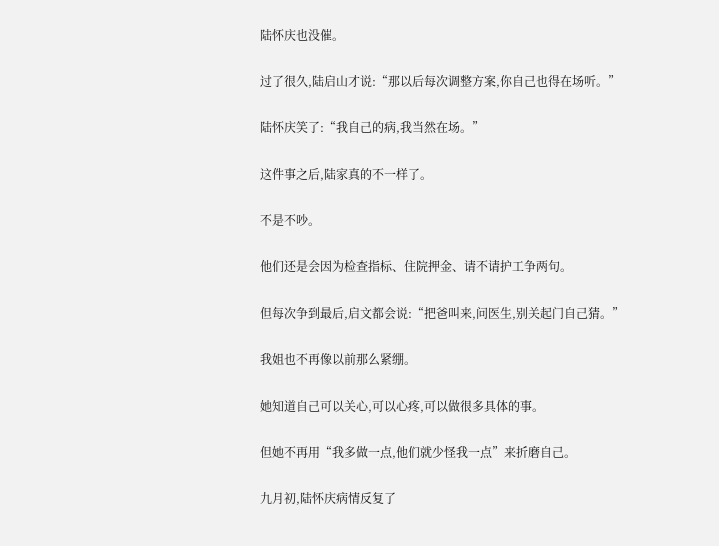陆怀庆也没催。

过了很久,陆启山才说:“那以后每次调整方案,你自己也得在场听。”

陆怀庆笑了:“我自己的病,我当然在场。”

这件事之后,陆家真的不一样了。

不是不吵。

他们还是会因为检查指标、住院押金、请不请护工争两句。

但每次争到最后,启文都会说:“把爸叫来,问医生,别关起门自己猜。”

我姐也不再像以前那么紧绷。

她知道自己可以关心,可以心疼,可以做很多具体的事。

但她不再用“我多做一点,他们就少怪我一点”来折磨自己。

九月初,陆怀庆病情反复了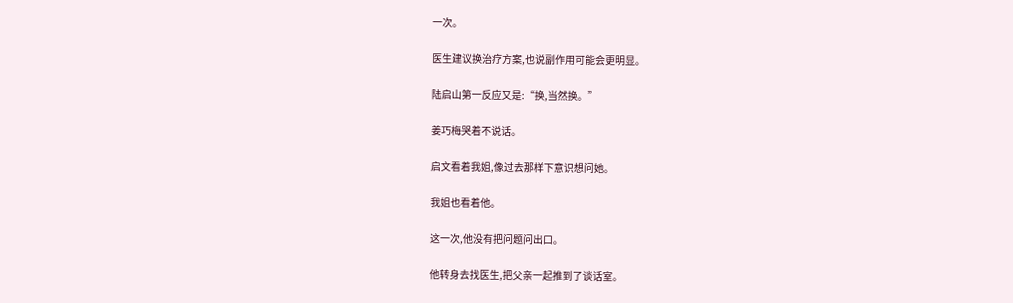一次。

医生建议换治疗方案,也说副作用可能会更明显。

陆启山第一反应又是:“换,当然换。”

姜巧梅哭着不说话。

启文看着我姐,像过去那样下意识想问她。

我姐也看着他。

这一次,他没有把问题问出口。

他转身去找医生,把父亲一起推到了谈话室。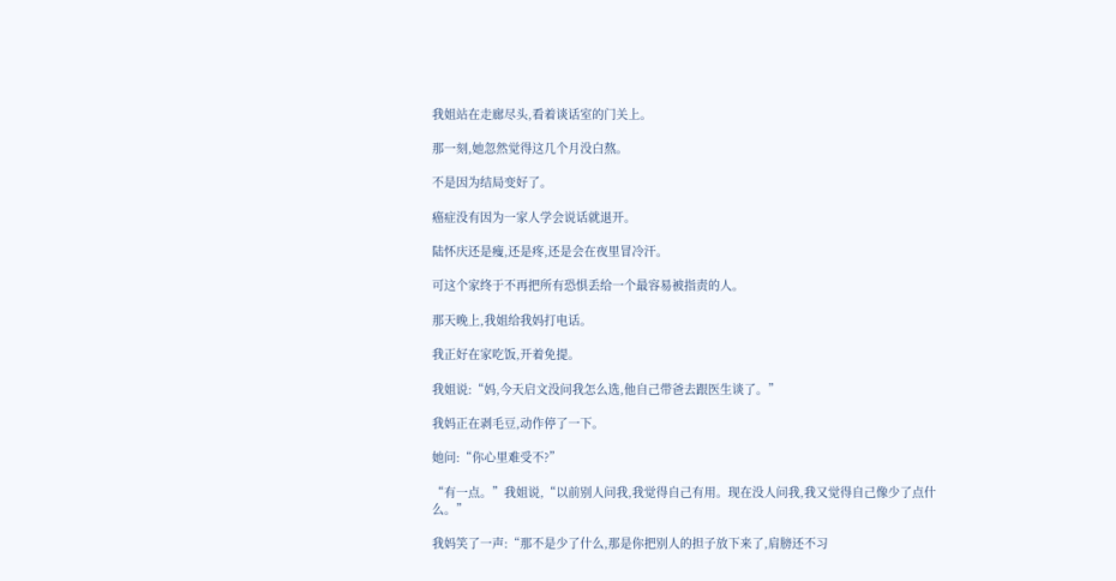我姐站在走廊尽头,看着谈话室的门关上。

那一刻,她忽然觉得这几个月没白熬。

不是因为结局变好了。

癌症没有因为一家人学会说话就退开。

陆怀庆还是瘦,还是疼,还是会在夜里冒冷汗。

可这个家终于不再把所有恐惧丢给一个最容易被指责的人。

那天晚上,我姐给我妈打电话。

我正好在家吃饭,开着免提。

我姐说:“妈,今天启文没问我怎么选,他自己带爸去跟医生谈了。”

我妈正在剥毛豆,动作停了一下。

她问:“你心里难受不?”

“有一点。”我姐说,“以前别人问我,我觉得自己有用。现在没人问我,我又觉得自己像少了点什么。”

我妈笑了一声:“那不是少了什么,那是你把别人的担子放下来了,肩膀还不习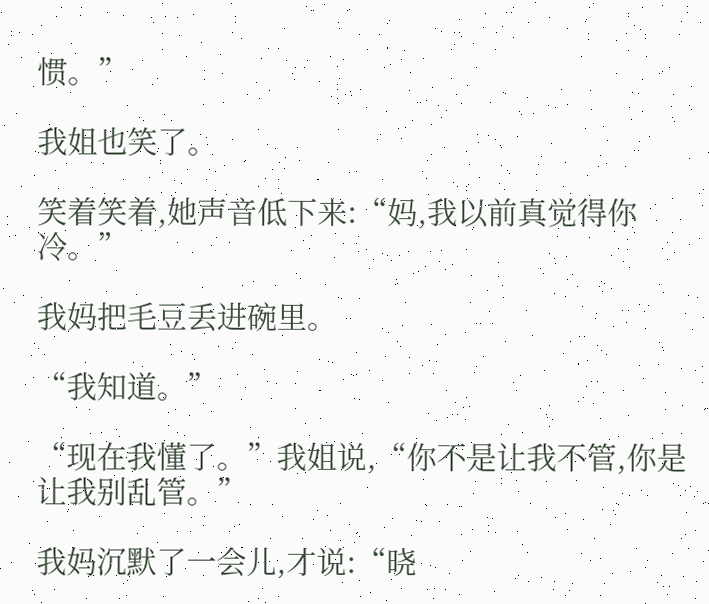惯。”

我姐也笑了。

笑着笑着,她声音低下来:“妈,我以前真觉得你冷。”

我妈把毛豆丢进碗里。

“我知道。”

“现在我懂了。”我姐说,“你不是让我不管,你是让我别乱管。”

我妈沉默了一会儿,才说:“晓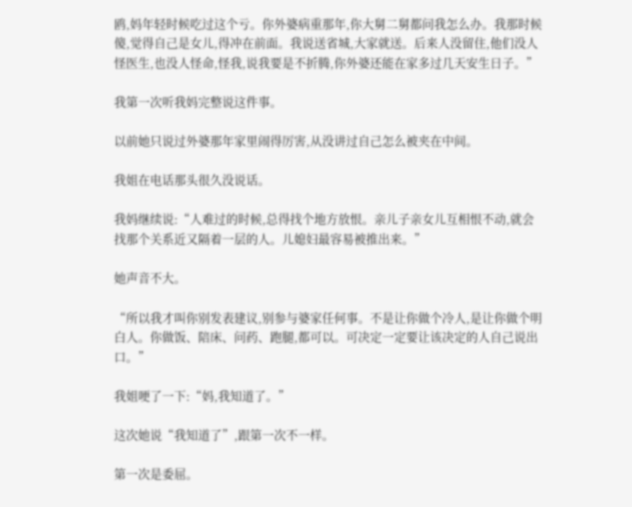鸥,妈年轻时候吃过这个亏。你外婆病重那年,你大舅二舅都问我怎么办。我那时候傻,觉得自己是女儿,得冲在前面。我说送省城,大家就送。后来人没留住,他们没人怪医生,也没人怪命,怪我,说我要是不折腾,你外婆还能在家多过几天安生日子。”

我第一次听我妈完整说这件事。

以前她只说过外婆那年家里闹得厉害,从没讲过自己怎么被夹在中间。

我姐在电话那头很久没说话。

我妈继续说:“人难过的时候,总得找个地方放恨。亲儿子亲女儿互相恨不动,就会找那个关系近又隔着一层的人。儿媳妇最容易被推出来。”

她声音不大。

“所以我才叫你别发表建议,别参与婆家任何事。不是让你做个冷人,是让你做个明白人。你做饭、陪床、问药、跑腿,都可以。可决定一定要让该决定的人自己说出口。”

我姐哽了一下:“妈,我知道了。”

这次她说“我知道了”,跟第一次不一样。

第一次是委屈。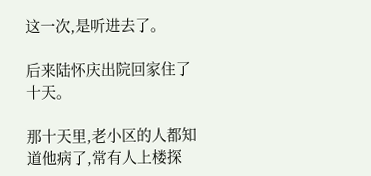这一次,是听进去了。

后来陆怀庆出院回家住了十天。

那十天里,老小区的人都知道他病了,常有人上楼探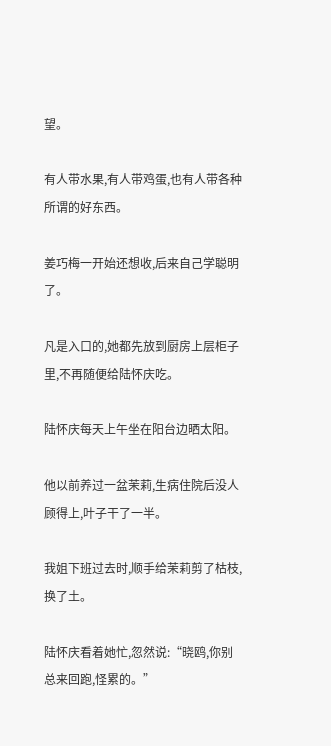望。

有人带水果,有人带鸡蛋,也有人带各种所谓的好东西。

姜巧梅一开始还想收,后来自己学聪明了。

凡是入口的,她都先放到厨房上层柜子里,不再随便给陆怀庆吃。

陆怀庆每天上午坐在阳台边晒太阳。

他以前养过一盆茉莉,生病住院后没人顾得上,叶子干了一半。

我姐下班过去时,顺手给茉莉剪了枯枝,换了土。

陆怀庆看着她忙,忽然说:“晓鸥,你别总来回跑,怪累的。”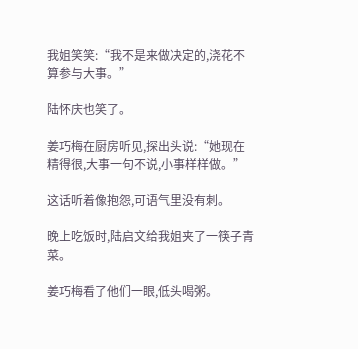我姐笑笑:“我不是来做决定的,浇花不算参与大事。”

陆怀庆也笑了。

姜巧梅在厨房听见,探出头说:“她现在精得很,大事一句不说,小事样样做。”

这话听着像抱怨,可语气里没有刺。

晚上吃饭时,陆启文给我姐夹了一筷子青菜。

姜巧梅看了他们一眼,低头喝粥。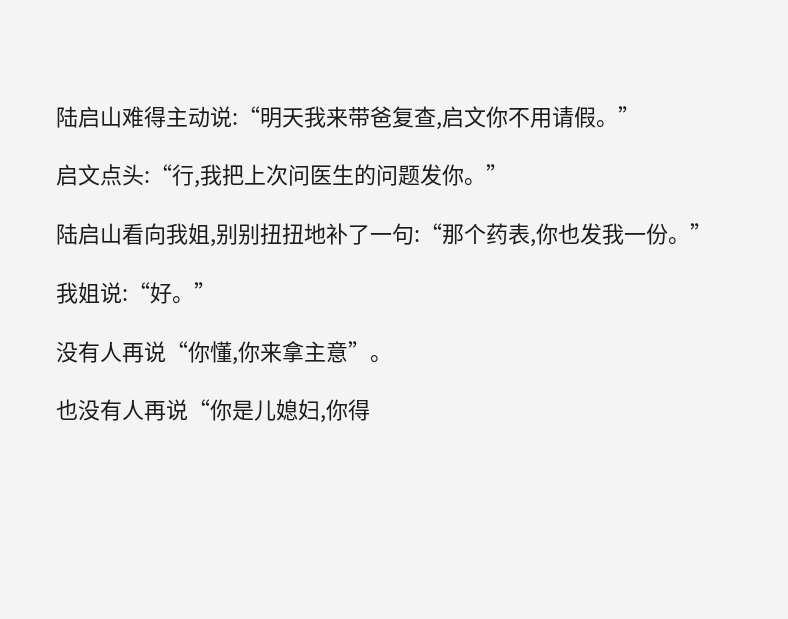陆启山难得主动说:“明天我来带爸复查,启文你不用请假。”

启文点头:“行,我把上次问医生的问题发你。”

陆启山看向我姐,别别扭扭地补了一句:“那个药表,你也发我一份。”

我姐说:“好。”

没有人再说“你懂,你来拿主意”。

也没有人再说“你是儿媳妇,你得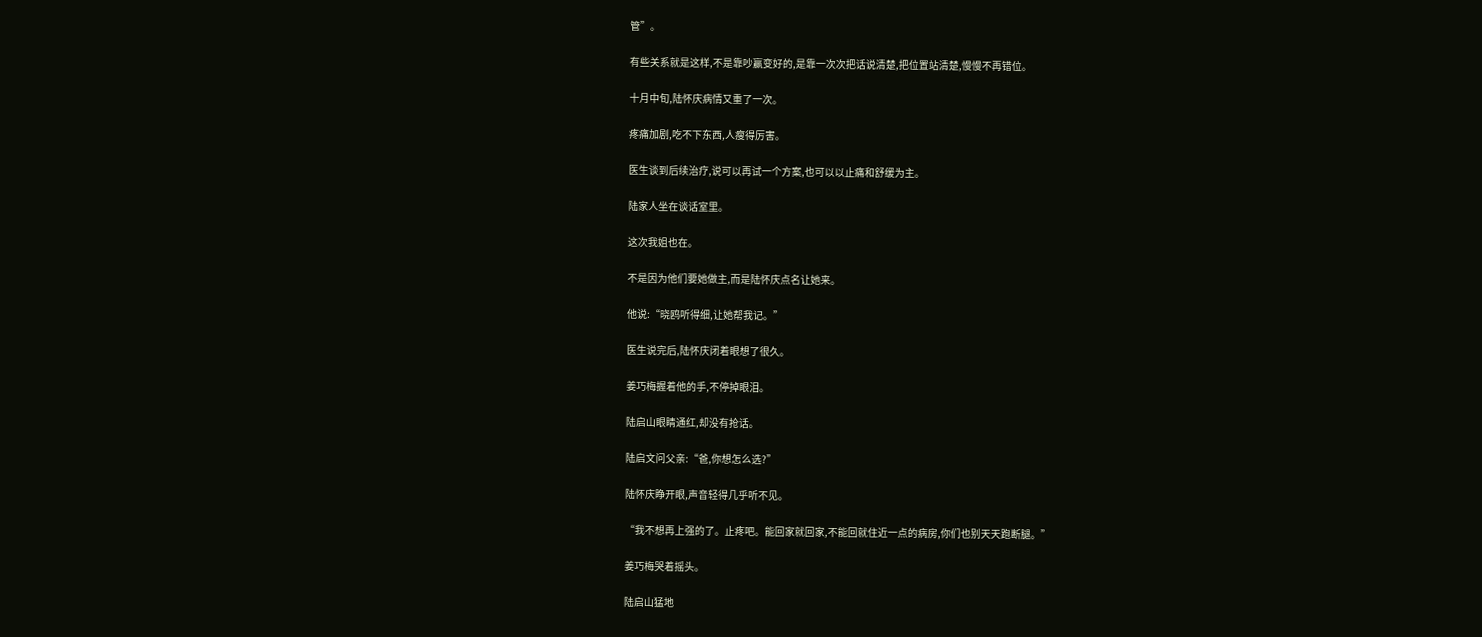管”。

有些关系就是这样,不是靠吵赢变好的,是靠一次次把话说清楚,把位置站清楚,慢慢不再错位。

十月中旬,陆怀庆病情又重了一次。

疼痛加剧,吃不下东西,人瘦得厉害。

医生谈到后续治疗,说可以再试一个方案,也可以以止痛和舒缓为主。

陆家人坐在谈话室里。

这次我姐也在。

不是因为他们要她做主,而是陆怀庆点名让她来。

他说:“晓鸥听得细,让她帮我记。”

医生说完后,陆怀庆闭着眼想了很久。

姜巧梅握着他的手,不停掉眼泪。

陆启山眼睛通红,却没有抢话。

陆启文问父亲:“爸,你想怎么选?”

陆怀庆睁开眼,声音轻得几乎听不见。

“我不想再上强的了。止疼吧。能回家就回家,不能回就住近一点的病房,你们也别天天跑断腿。”

姜巧梅哭着摇头。

陆启山猛地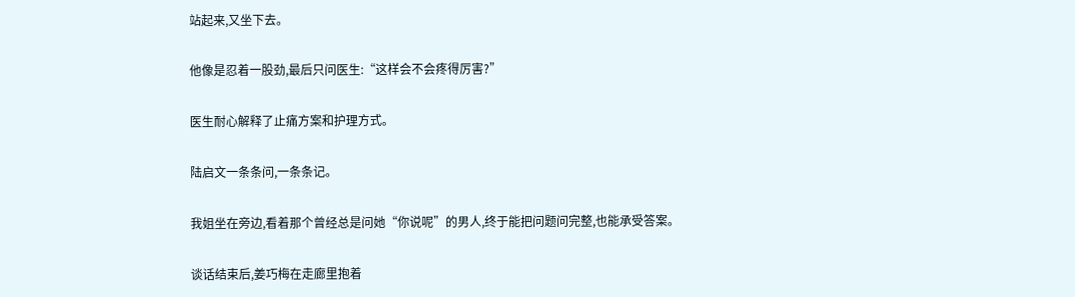站起来,又坐下去。

他像是忍着一股劲,最后只问医生:“这样会不会疼得厉害?”

医生耐心解释了止痛方案和护理方式。

陆启文一条条问,一条条记。

我姐坐在旁边,看着那个曾经总是问她“你说呢”的男人,终于能把问题问完整,也能承受答案。

谈话结束后,姜巧梅在走廊里抱着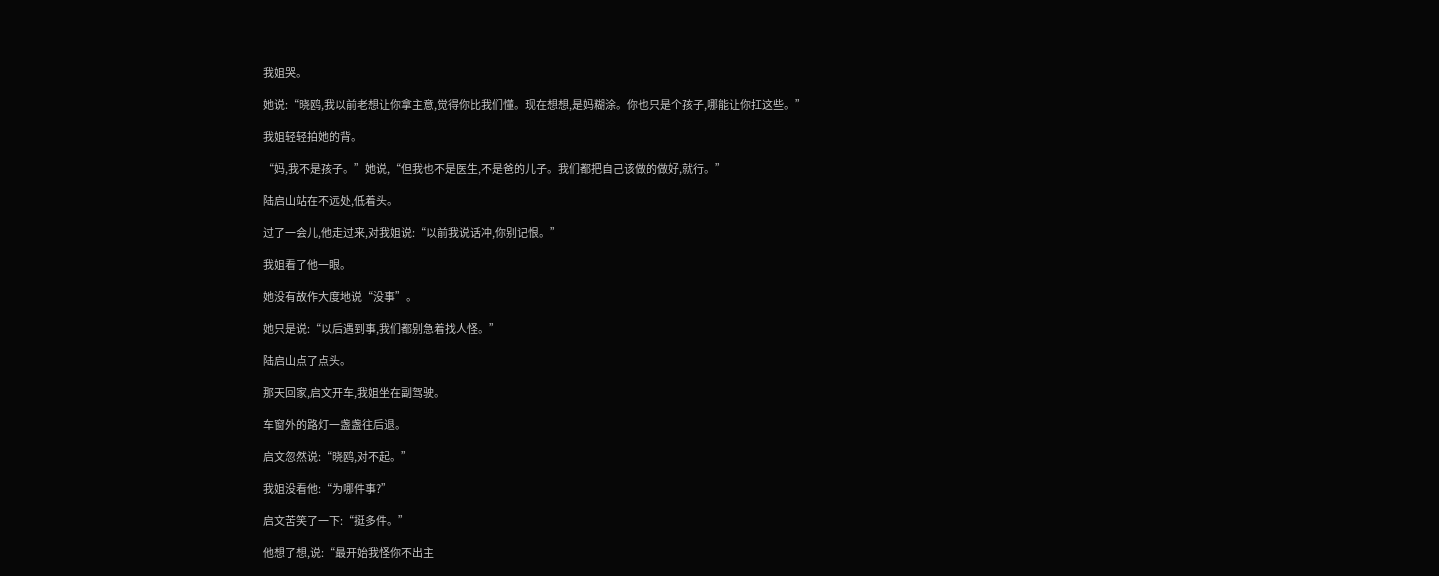我姐哭。

她说:“晓鸥,我以前老想让你拿主意,觉得你比我们懂。现在想想,是妈糊涂。你也只是个孩子,哪能让你扛这些。”

我姐轻轻拍她的背。

“妈,我不是孩子。”她说,“但我也不是医生,不是爸的儿子。我们都把自己该做的做好,就行。”

陆启山站在不远处,低着头。

过了一会儿,他走过来,对我姐说:“以前我说话冲,你别记恨。”

我姐看了他一眼。

她没有故作大度地说“没事”。

她只是说:“以后遇到事,我们都别急着找人怪。”

陆启山点了点头。

那天回家,启文开车,我姐坐在副驾驶。

车窗外的路灯一盏盏往后退。

启文忽然说:“晓鸥,对不起。”

我姐没看他:“为哪件事?”

启文苦笑了一下:“挺多件。”

他想了想,说:“最开始我怪你不出主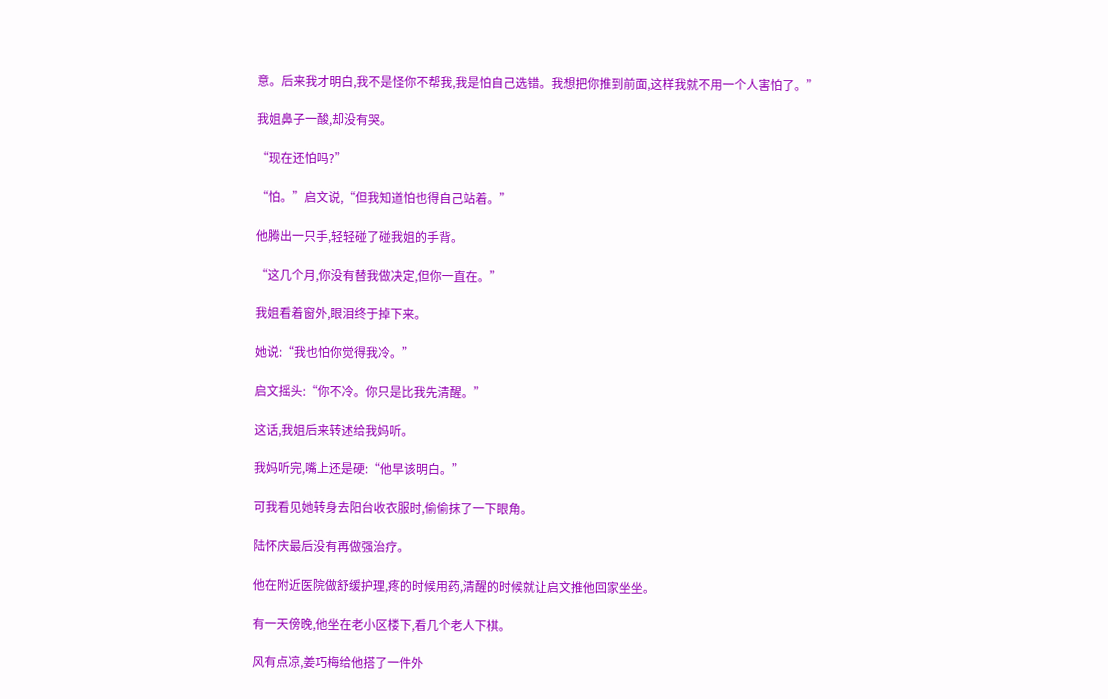意。后来我才明白,我不是怪你不帮我,我是怕自己选错。我想把你推到前面,这样我就不用一个人害怕了。”

我姐鼻子一酸,却没有哭。

“现在还怕吗?”

“怕。”启文说,“但我知道怕也得自己站着。”

他腾出一只手,轻轻碰了碰我姐的手背。

“这几个月,你没有替我做决定,但你一直在。”

我姐看着窗外,眼泪终于掉下来。

她说:“我也怕你觉得我冷。”

启文摇头:“你不冷。你只是比我先清醒。”

这话,我姐后来转述给我妈听。

我妈听完,嘴上还是硬:“他早该明白。”

可我看见她转身去阳台收衣服时,偷偷抹了一下眼角。

陆怀庆最后没有再做强治疗。

他在附近医院做舒缓护理,疼的时候用药,清醒的时候就让启文推他回家坐坐。

有一天傍晚,他坐在老小区楼下,看几个老人下棋。

风有点凉,姜巧梅给他搭了一件外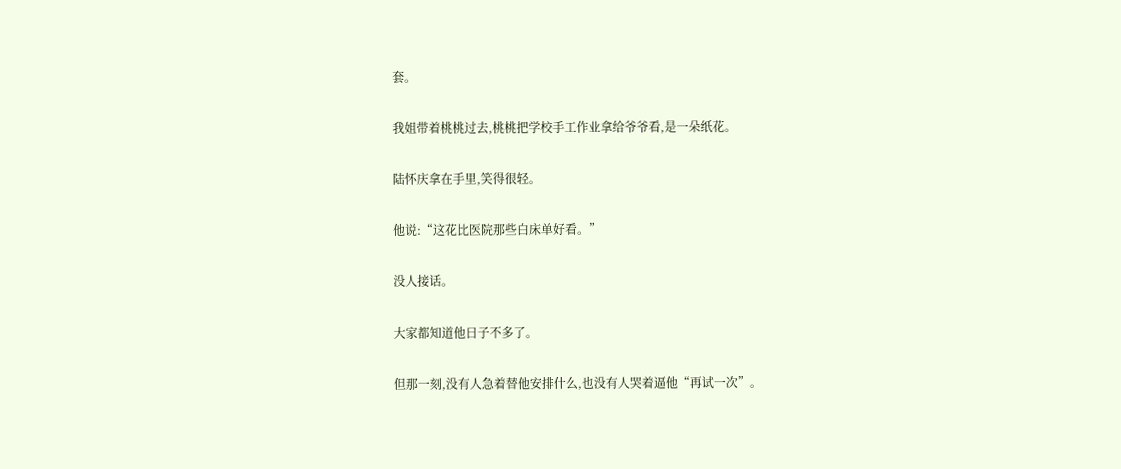套。

我姐带着桃桃过去,桃桃把学校手工作业拿给爷爷看,是一朵纸花。

陆怀庆拿在手里,笑得很轻。

他说:“这花比医院那些白床单好看。”

没人接话。

大家都知道他日子不多了。

但那一刻,没有人急着替他安排什么,也没有人哭着逼他“再试一次”。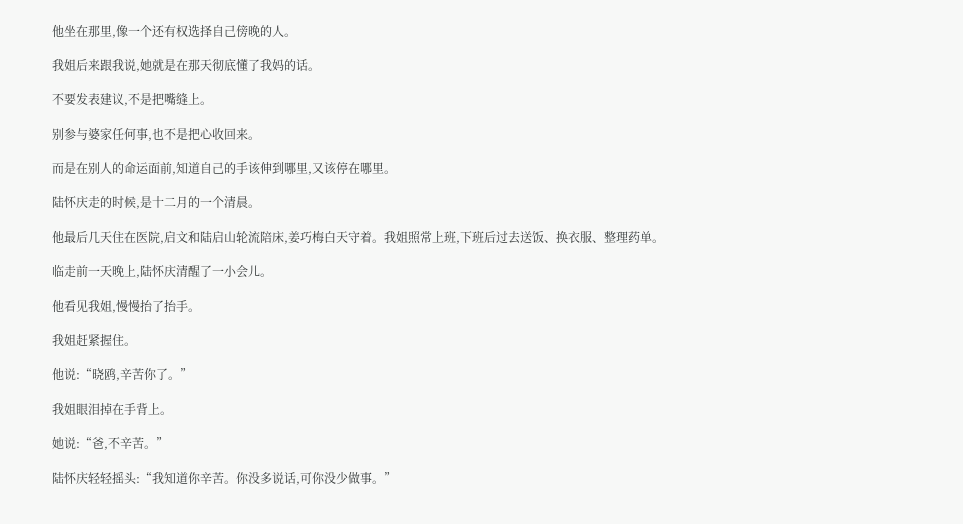他坐在那里,像一个还有权选择自己傍晚的人。

我姐后来跟我说,她就是在那天彻底懂了我妈的话。

不要发表建议,不是把嘴缝上。

别参与婆家任何事,也不是把心收回来。

而是在别人的命运面前,知道自己的手该伸到哪里,又该停在哪里。

陆怀庆走的时候,是十二月的一个清晨。

他最后几天住在医院,启文和陆启山轮流陪床,姜巧梅白天守着。我姐照常上班,下班后过去送饭、换衣服、整理药单。

临走前一天晚上,陆怀庆清醒了一小会儿。

他看见我姐,慢慢抬了抬手。

我姐赶紧握住。

他说:“晓鸥,辛苦你了。”

我姐眼泪掉在手背上。

她说:“爸,不辛苦。”

陆怀庆轻轻摇头:“我知道你辛苦。你没多说话,可你没少做事。”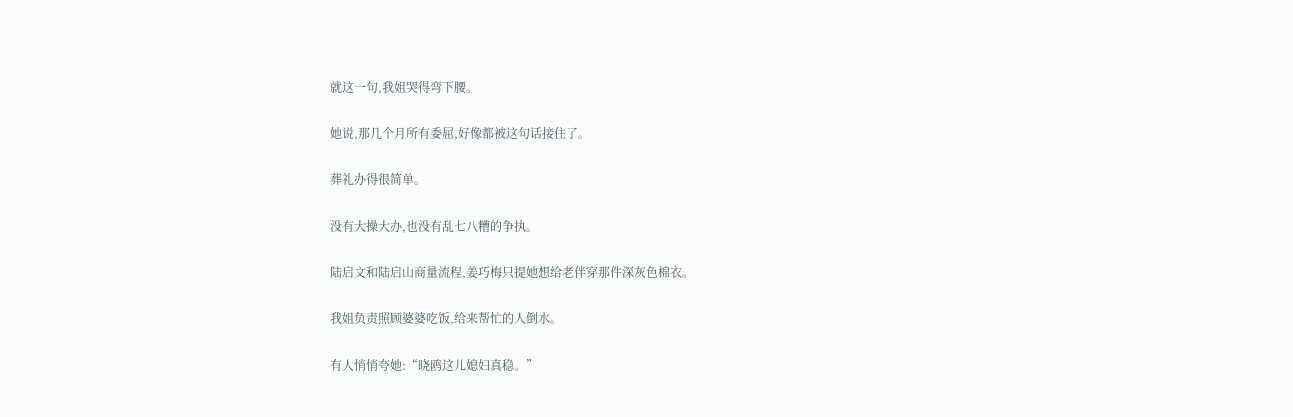就这一句,我姐哭得弯下腰。

她说,那几个月所有委屈,好像都被这句话接住了。

葬礼办得很简单。

没有大操大办,也没有乱七八糟的争执。

陆启文和陆启山商量流程,姜巧梅只提她想给老伴穿那件深灰色棉衣。

我姐负责照顾婆婆吃饭,给来帮忙的人倒水。

有人悄悄夸她:“晓鸥这儿媳妇真稳。”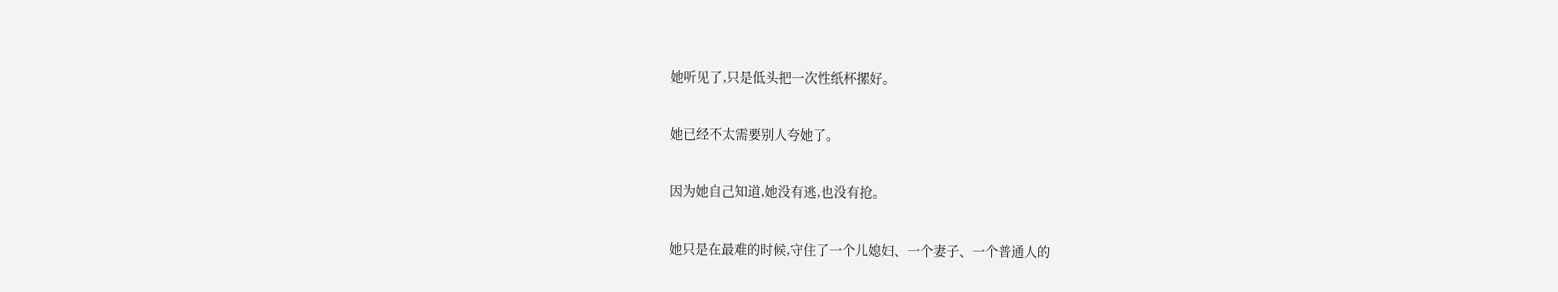她听见了,只是低头把一次性纸杯摞好。

她已经不太需要别人夸她了。

因为她自己知道,她没有逃,也没有抢。

她只是在最难的时候,守住了一个儿媳妇、一个妻子、一个普通人的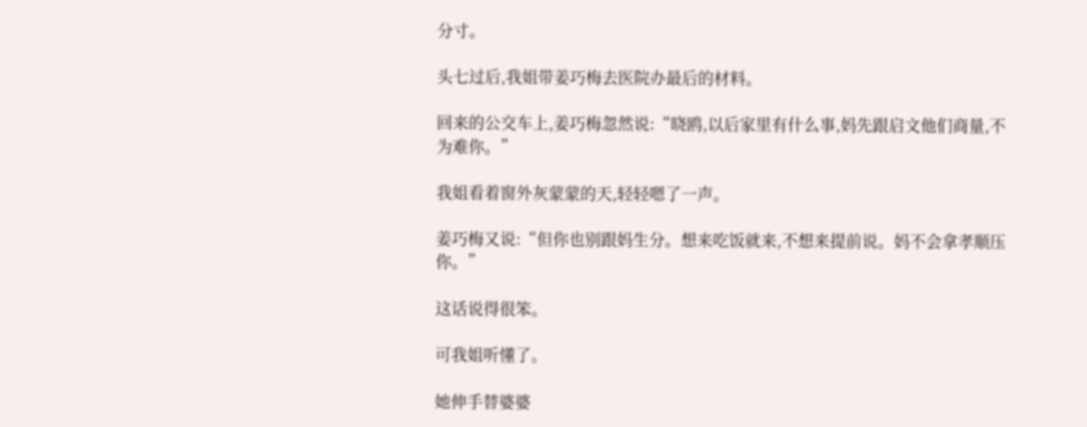分寸。

头七过后,我姐带姜巧梅去医院办最后的材料。

回来的公交车上,姜巧梅忽然说:“晓鸥,以后家里有什么事,妈先跟启文他们商量,不为难你。”

我姐看着窗外灰蒙蒙的天,轻轻嗯了一声。

姜巧梅又说:“但你也别跟妈生分。想来吃饭就来,不想来提前说。妈不会拿孝顺压你。”

这话说得很笨。

可我姐听懂了。

她伸手替婆婆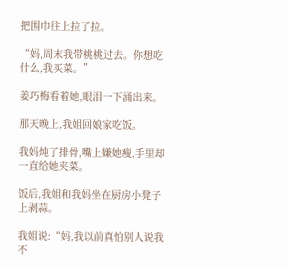把围巾往上拉了拉。

“妈,周末我带桃桃过去。你想吃什么,我买菜。”

姜巧梅看着她,眼泪一下涌出来。

那天晚上,我姐回娘家吃饭。

我妈炖了排骨,嘴上嫌她瘦,手里却一直给她夹菜。

饭后,我姐和我妈坐在厨房小凳子上剥蒜。

我姐说:“妈,我以前真怕别人说我不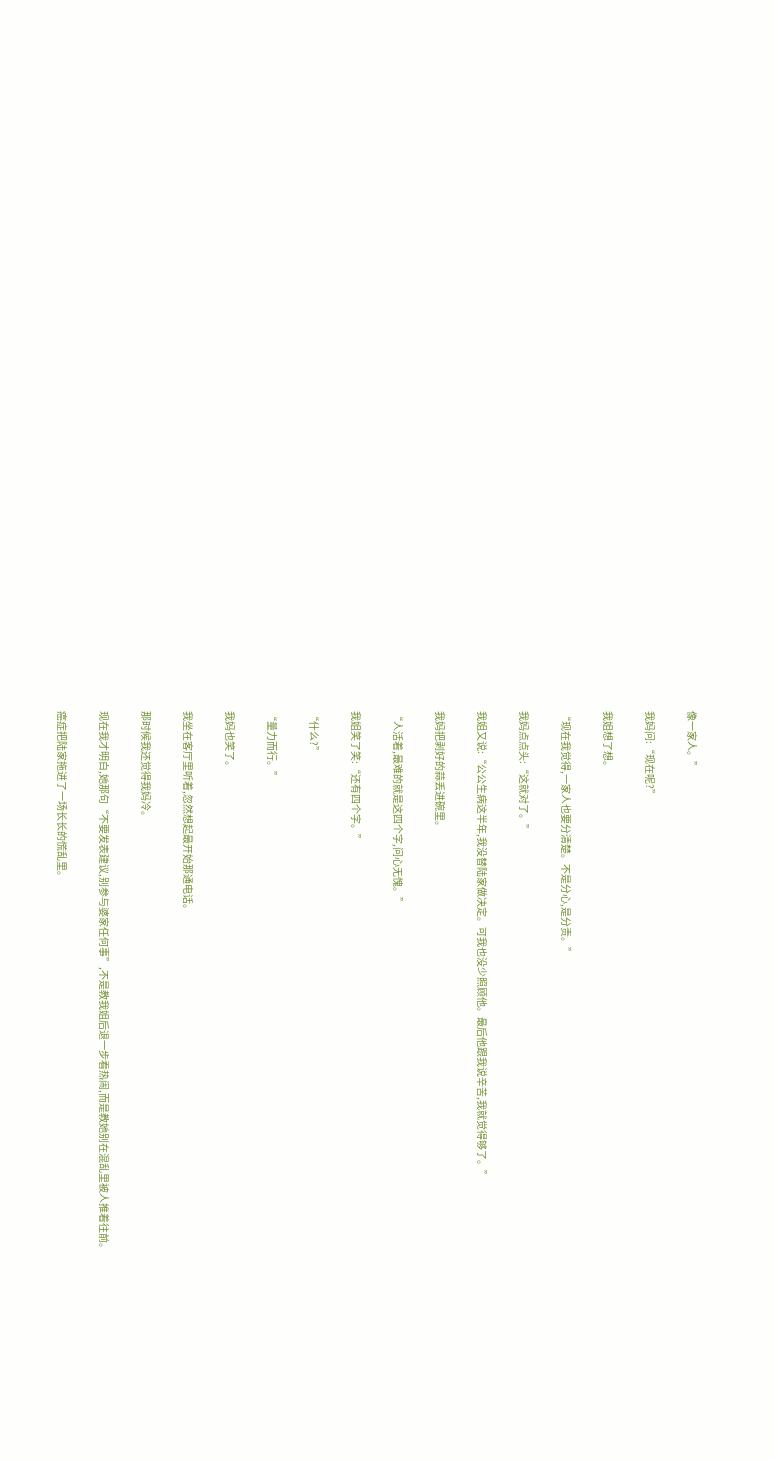像一家人。”

我妈问:“现在呢?”

我姐想了想。

“现在我觉得,一家人也要分清楚。不是分心,是分责。”

我妈点点头:“这就对了。”

我姐又说:“公公生病这半年,我没替陆家做决定。可我也没少照顾他。最后他跟我说辛苦,我就觉得够了。”

我妈把剥好的蒜丢进碗里。

“人活着,最难的就是这四个字,问心无愧。”

我姐笑了笑:“还有四个字。”

“什么?”

“量力而行。”

我妈也笑了。

我坐在客厅里听着,忽然想起最开始那通电话。

那时候我还觉得我妈冷。

现在我才明白,她那句“不要发表建议,别参与婆家任何事”,不是教我姐后退一步看热闹,而是教她别在混乱里被人推着往前。

癌症把陆家拖进了一场长长的慌乱里。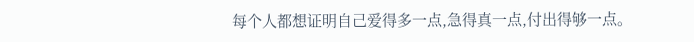每个人都想证明自己爱得多一点,急得真一点,付出得够一点。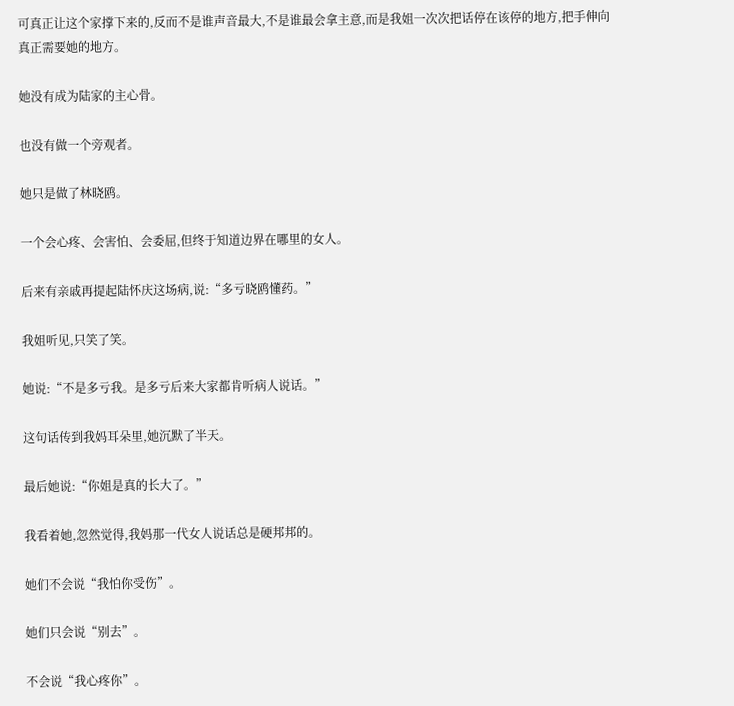可真正让这个家撑下来的,反而不是谁声音最大,不是谁最会拿主意,而是我姐一次次把话停在该停的地方,把手伸向真正需要她的地方。

她没有成为陆家的主心骨。

也没有做一个旁观者。

她只是做了林晓鸥。

一个会心疼、会害怕、会委屈,但终于知道边界在哪里的女人。

后来有亲戚再提起陆怀庆这场病,说:“多亏晓鸥懂药。”

我姐听见,只笑了笑。

她说:“不是多亏我。是多亏后来大家都肯听病人说话。”

这句话传到我妈耳朵里,她沉默了半天。

最后她说:“你姐是真的长大了。”

我看着她,忽然觉得,我妈那一代女人说话总是硬邦邦的。

她们不会说“我怕你受伤”。

她们只会说“别去”。

不会说“我心疼你”。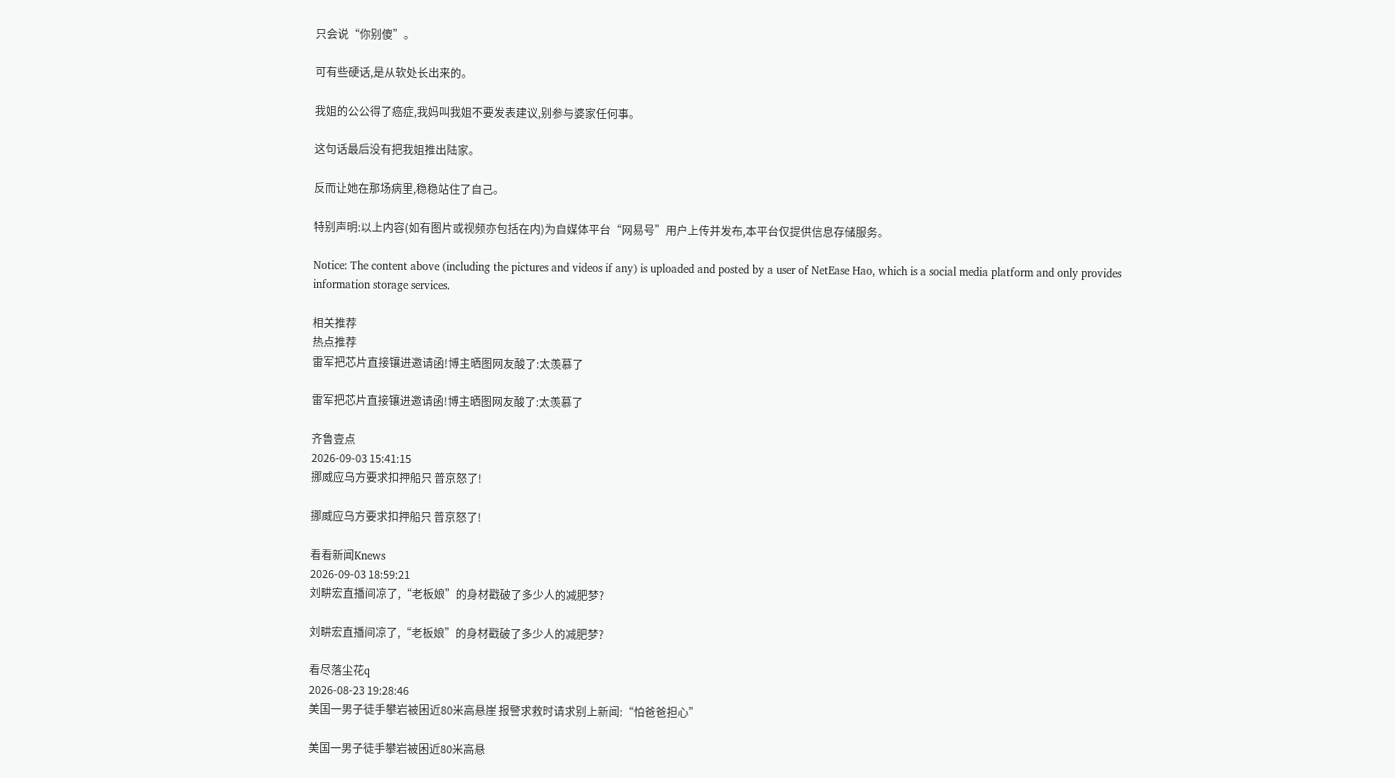只会说“你别傻”。

可有些硬话,是从软处长出来的。

我姐的公公得了癌症,我妈叫我姐不要发表建议,别参与婆家任何事。

这句话最后没有把我姐推出陆家。

反而让她在那场病里,稳稳站住了自己。

特别声明:以上内容(如有图片或视频亦包括在内)为自媒体平台“网易号”用户上传并发布,本平台仅提供信息存储服务。

Notice: The content above (including the pictures and videos if any) is uploaded and posted by a user of NetEase Hao, which is a social media platform and only provides information storage services.

相关推荐
热点推荐
雷军把芯片直接镶进邀请函!博主晒图网友酸了:太羡慕了

雷军把芯片直接镶进邀请函!博主晒图网友酸了:太羡慕了

齐鲁壹点
2026-09-03 15:41:15
挪威应乌方要求扣押船只 普京怒了!

挪威应乌方要求扣押船只 普京怒了!

看看新闻Knews
2026-09-03 18:59:21
刘畊宏直播间凉了,“老板娘”的身材戳破了多少人的减肥梦?

刘畊宏直播间凉了,“老板娘”的身材戳破了多少人的减肥梦?

看尽落尘花q
2026-08-23 19:28:46
美国一男子徒手攀岩被困近80米高悬崖 报警求救时请求别上新闻:“怕爸爸担心”

美国一男子徒手攀岩被困近80米高悬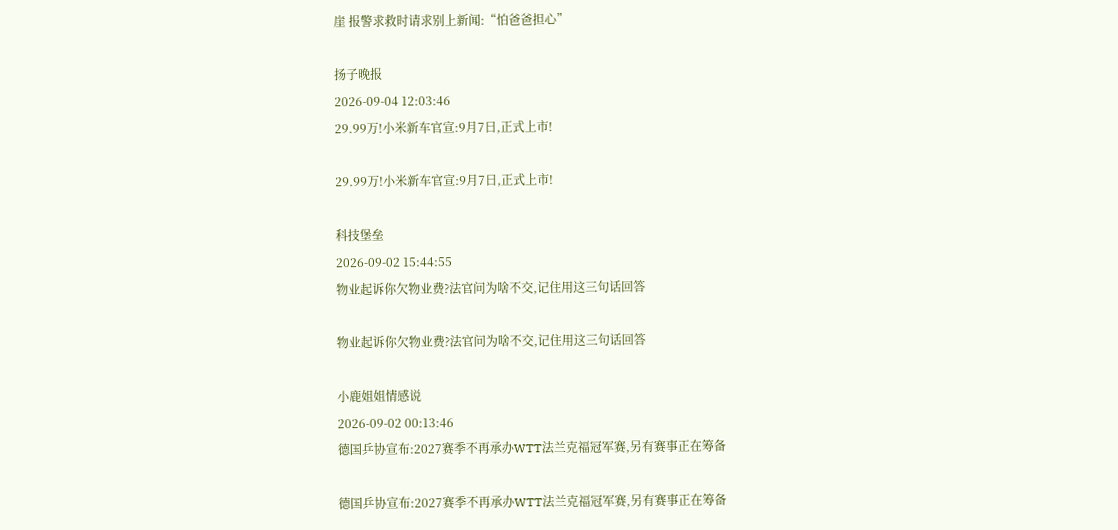崖 报警求救时请求别上新闻:“怕爸爸担心”

扬子晚报
2026-09-04 12:03:46
29.99万!小米新车官宣:9月7日,正式上市!

29.99万!小米新车官宣:9月7日,正式上市!

科技堡垒
2026-09-02 15:44:55
物业起诉你欠物业费?法官问为啥不交,记住用这三句话回答

物业起诉你欠物业费?法官问为啥不交,记住用这三句话回答

小鹿姐姐情感说
2026-09-02 00:13:46
德国乒协宣布:2027赛季不再承办WTT法兰克福冠军赛,另有赛事正在筹备

德国乒协宣布:2027赛季不再承办WTT法兰克福冠军赛,另有赛事正在筹备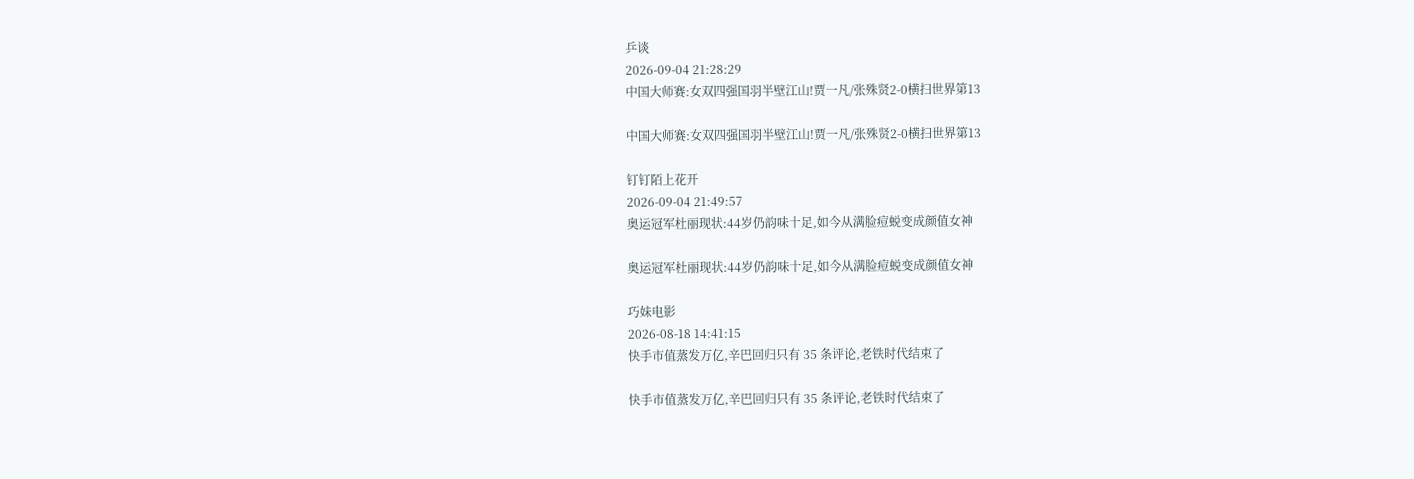乒谈
2026-09-04 21:28:29
中国大师赛:女双四强国羽半壁江山!贾一凡/张殊贤2-0横扫世界第13

中国大师赛:女双四强国羽半壁江山!贾一凡/张殊贤2-0横扫世界第13

钉钉陌上花开
2026-09-04 21:49:57
奥运冠军杜丽现状:44岁仍韵味十足,如今从满脸痘蜕变成颜值女神

奥运冠军杜丽现状:44岁仍韵味十足,如今从满脸痘蜕变成颜值女神

巧妹电影
2026-08-18 14:41:15
快手市值蒸发万亿,辛巴回归只有 35 条评论,老铁时代结束了

快手市值蒸发万亿,辛巴回归只有 35 条评论,老铁时代结束了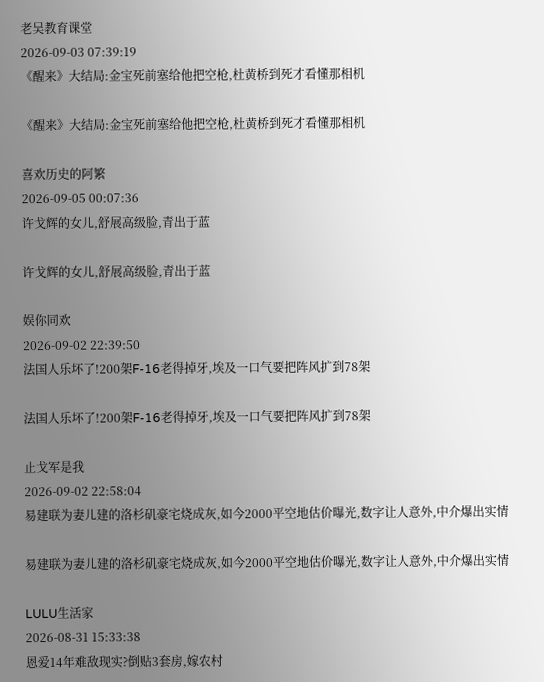老吴教育课堂
2026-09-03 07:39:19
《醒来》大结局:金宝死前塞给他把空枪,杜黄桥到死才看懂那相机

《醒来》大结局:金宝死前塞给他把空枪,杜黄桥到死才看懂那相机

喜欢历史的阿繁
2026-09-05 00:07:36
许戈辉的女儿,舒展高级脸,青出于蓝

许戈辉的女儿,舒展高级脸,青出于蓝

娱你同欢
2026-09-02 22:39:50
法国人乐坏了!200架F-16老得掉牙,埃及一口气要把阵风扩到78架

法国人乐坏了!200架F-16老得掉牙,埃及一口气要把阵风扩到78架

止戈军是我
2026-09-02 22:58:04
易建联为妻儿建的洛杉矶豪宅烧成灰,如今2000平空地估价曝光,数字让人意外,中介爆出实情

易建联为妻儿建的洛杉矶豪宅烧成灰,如今2000平空地估价曝光,数字让人意外,中介爆出实情

LULU生活家
2026-08-31 15:33:38
恩爱14年难敌现实?倒贴3套房,嫁农村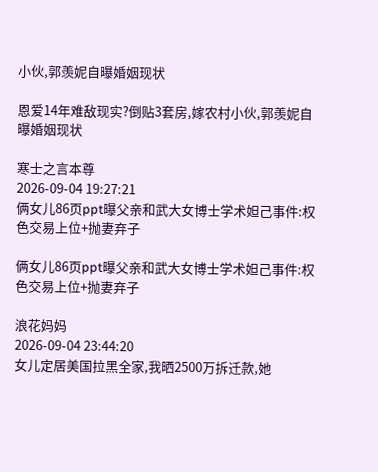小伙,郭羡妮自曝婚姻现状

恩爱14年难敌现实?倒贴3套房,嫁农村小伙,郭羡妮自曝婚姻现状

寒士之言本尊
2026-09-04 19:27:21
俩女儿86页ppt曝父亲和武大女博士学术妲己事件:权色交易上位+抛妻弃子

俩女儿86页ppt曝父亲和武大女博士学术妲己事件:权色交易上位+抛妻弃子

浪花妈妈
2026-09-04 23:44:20
女儿定居美国拉黑全家,我晒2500万拆迁款,她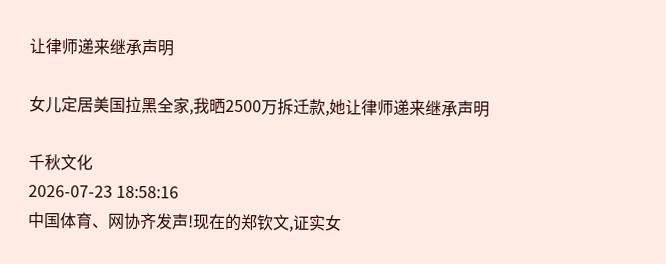让律师递来继承声明

女儿定居美国拉黑全家,我晒2500万拆迁款,她让律师递来继承声明

千秋文化
2026-07-23 18:58:16
中国体育、网协齐发声!现在的郑钦文,证实女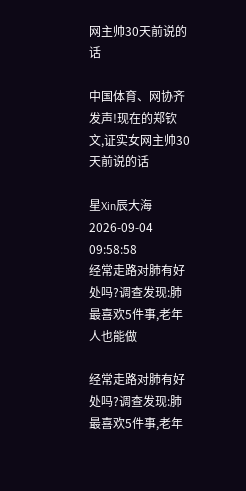网主帅30天前说的话

中国体育、网协齐发声!现在的郑钦文,证实女网主帅30天前说的话

星Xin辰大海
2026-09-04 09:58:58
经常走路对肺有好处吗?调查发现:肺最喜欢5件事,老年人也能做

经常走路对肺有好处吗?调查发现:肺最喜欢5件事,老年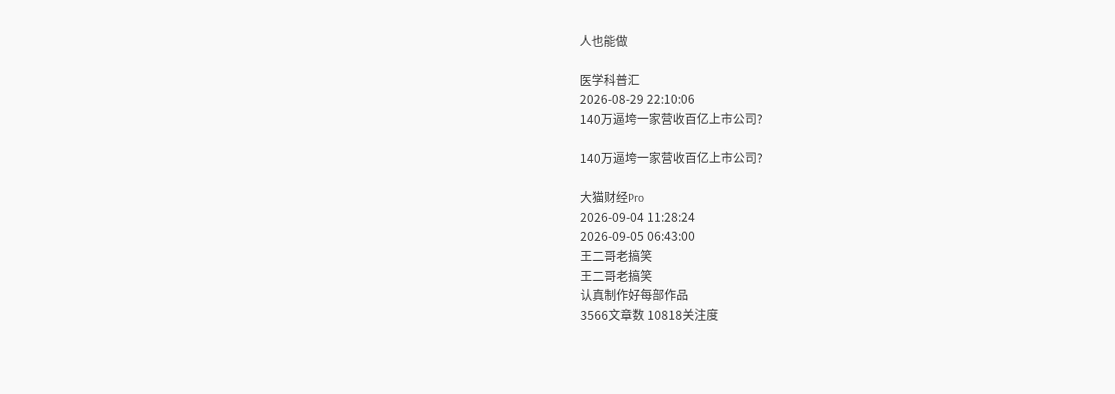人也能做

医学科普汇
2026-08-29 22:10:06
140万逼垮一家营收百亿上市公司?

140万逼垮一家营收百亿上市公司?

大猫财经Pro
2026-09-04 11:28:24
2026-09-05 06:43:00
王二哥老搞笑
王二哥老搞笑
认真制作好每部作品
3566文章数 10818关注度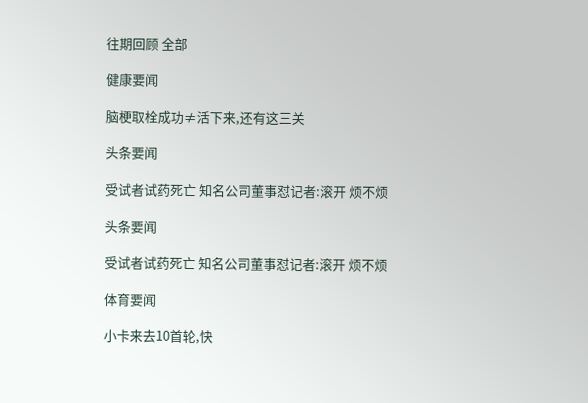往期回顾 全部

健康要闻

脑梗取栓成功≠活下来,还有这三关

头条要闻

受试者试药死亡 知名公司董事怼记者:滚开 烦不烦

头条要闻

受试者试药死亡 知名公司董事怼记者:滚开 烦不烦

体育要闻

小卡来去10首轮,快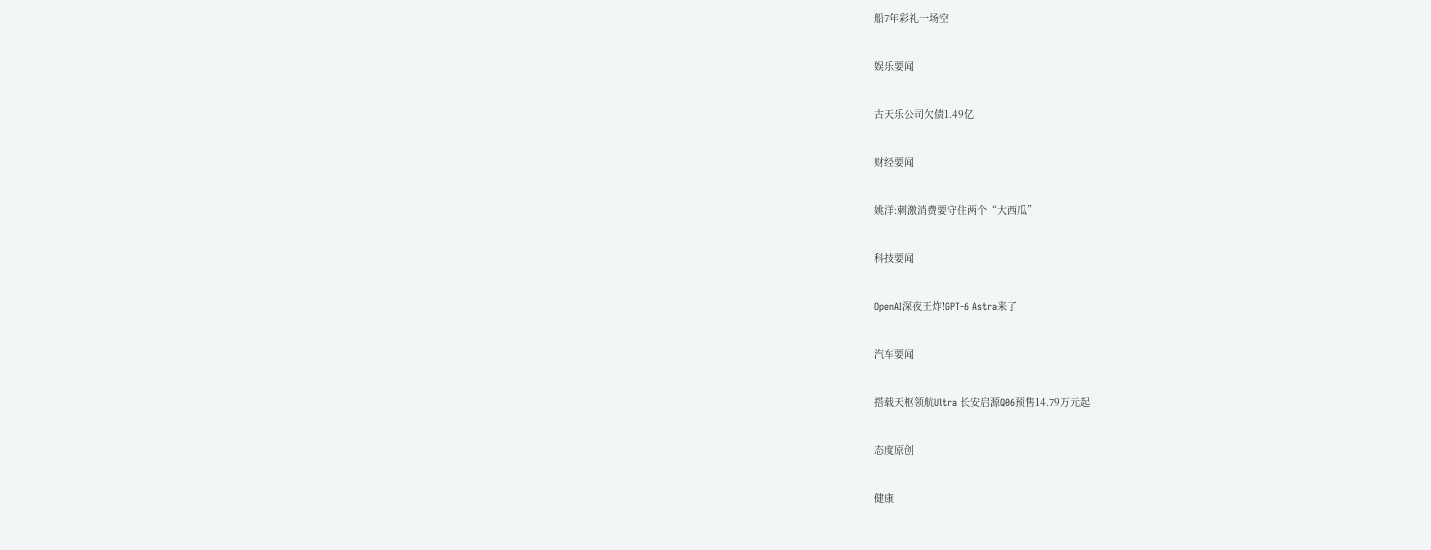船7年彩礼一场空

娱乐要闻

古天乐公司欠债1.49亿

财经要闻

姚洋:刺激消费要守住两个“大西瓜”

科技要闻

OpenAI深夜王炸!GPT-6 Astra来了

汽车要闻

搭载天枢领航Ultra 长安启源Q06预售14.79万元起

态度原创

健康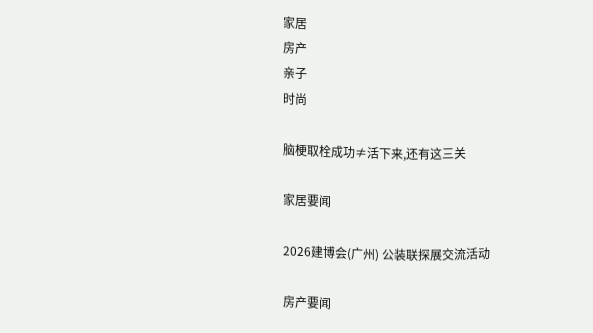家居
房产
亲子
时尚

脑梗取栓成功≠活下来,还有这三关

家居要闻

2026建博会(广州) 公装联探展交流活动

房产要闻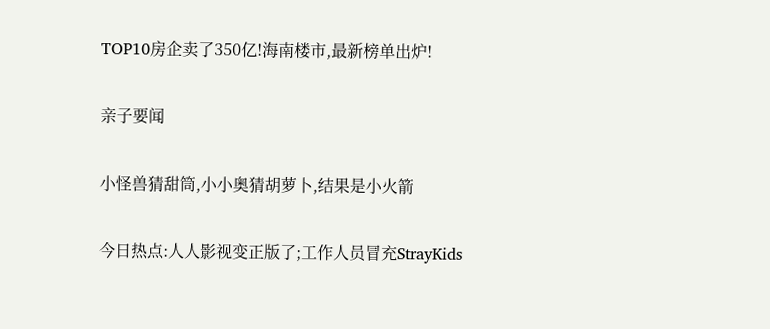TOP10房企卖了350亿!海南楼市,最新榜单出炉!

亲子要闻

小怪兽猜甜筒,小小奥猜胡萝卜,结果是小火箭

今日热点:人人影视变正版了;工作人员冒充StrayKids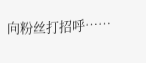向粉丝打招呼……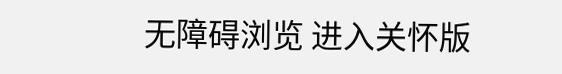无障碍浏览 进入关怀版